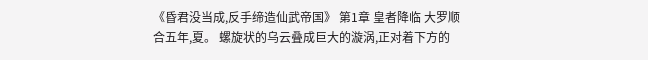《昏君没当成,反手缔造仙武帝国》 第1章 皇者降临 大罗顺合五年,夏。 螺旋状的乌云叠成巨大的漩涡,正对着下方的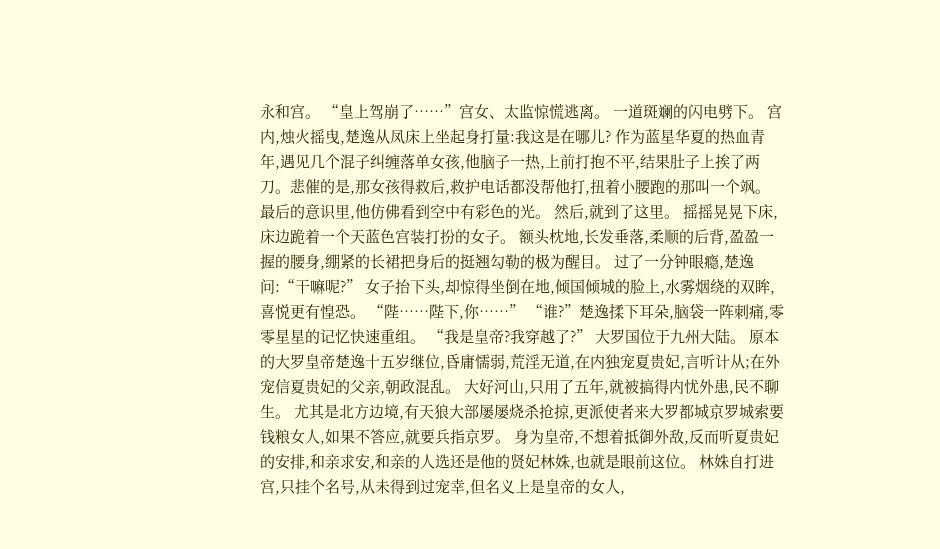永和宫。 “皇上驾崩了……”宫女、太监惊慌逃离。 一道斑斓的闪电劈下。 宫内,烛火摇曳,楚逸从凤床上坐起身打量:我这是在哪儿? 作为蓝星华夏的热血青年,遇见几个混子纠缠落单女孩,他脑子一热,上前打抱不平,结果肚子上挨了两刀。悲催的是,那女孩得救后,救护电话都没帮他打,扭着小腰跑的那叫一个飒。 最后的意识里,他仿佛看到空中有彩色的光。 然后,就到了这里。 摇摇晃晃下床,床边跪着一个天蓝色宫装打扮的女子。 额头枕地,长发垂落,柔顺的后背,盈盈一握的腰身,绷紧的长裙把身后的挺翘勾勒的极为醒目。 过了一分钟眼瘾,楚逸问:“干嘛呢?” 女子抬下头,却惊得坐倒在地,倾国倾城的脸上,水雾烟绕的双眸,喜悦更有惶恐。 “陛……陛下,你……” “谁?”楚逸揉下耳朵,脑袋一阵刺痛,零零星星的记忆快速重组。 “我是皇帝?我穿越了?” 大罗国位于九州大陆。 原本的大罗皇帝楚逸十五岁继位,昏庸懦弱,荒淫无道,在内独宠夏贵妃,言听计从;在外宠信夏贵妃的父亲,朝政混乱。 大好河山,只用了五年,就被搞得内忧外患,民不聊生。 尤其是北方边境,有天狼大部屡屡烧杀抢掠,更派使者来大罗都城京罗城索要钱粮女人,如果不答应,就要兵指京罗。 身为皇帝,不想着抵御外敌,反而听夏贵妃的安排,和亲求安,和亲的人选还是他的贤妃林姝,也就是眼前这位。 林姝自打进宫,只挂个名号,从未得到过宠幸,但名义上是皇帝的女人,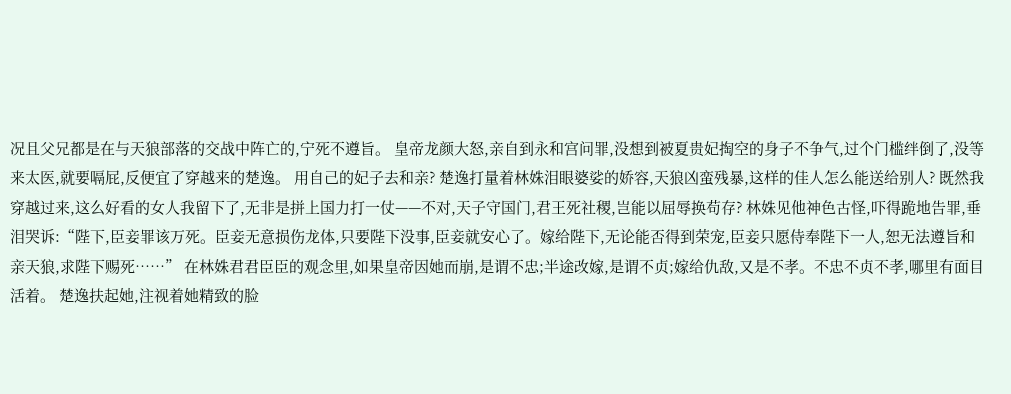况且父兄都是在与天狼部落的交战中阵亡的,宁死不遵旨。 皇帝龙颜大怒,亲自到永和宫问罪,没想到被夏贵妃掏空的身子不争气,过个门槛绊倒了,没等来太医,就要嗝屁,反便宜了穿越来的楚逸。 用自己的妃子去和亲? 楚逸打量着林姝泪眼婆娑的娇容,天狼凶蛮残暴,这样的佳人怎么能送给别人? 既然我穿越过来,这么好看的女人我留下了,无非是拼上国力打一仗——不对,天子守国门,君王死社稷,岂能以屈辱换苟存? 林姝见他神色古怪,吓得跪地告罪,垂泪哭诉:“陛下,臣妾罪该万死。臣妾无意损伤龙体,只要陛下没事,臣妾就安心了。嫁给陛下,无论能否得到荣宠,臣妾只愿侍奉陛下一人,恕无法遵旨和亲天狼,求陛下赐死……” 在林姝君君臣臣的观念里,如果皇帝因她而崩,是谓不忠;半途改嫁,是谓不贞;嫁给仇敌,又是不孝。不忠不贞不孝,哪里有面目活着。 楚逸扶起她,注视着她精致的脸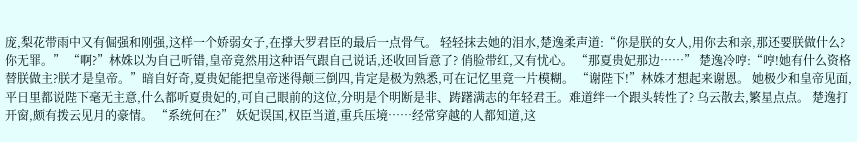庞,梨花带雨中又有倔强和刚强,这样一个娇弱女子,在撑大罗君臣的最后一点骨气。 轻轻抹去她的泪水,楚逸柔声道:“你是朕的女人,用你去和亲,那还要朕做什么?你无罪。” “啊?”林姝以为自己听错,皇帝竟然用这种语气跟自己说话,还收回旨意了? 俏脸带红,又有忧心。 “那夏贵妃那边……” 楚逸冷哼:“哼!她有什么资格替朕做主?朕才是皇帝。”暗自好奇,夏贵妃能把皇帝迷得颠三倒四,肯定是极为熟悉,可在记忆里竟一片模糊。 “谢陛下!”林姝才想起来谢恩。 她极少和皇帝见面,平日里都说陛下毫无主意,什么都听夏贵妃的,可自己眼前的这位,分明是个明断是非、踌躇满志的年轻君王。难道绊一个跟头转性了? 乌云散去,繁星点点。 楚逸打开窗,颇有拨云见月的豪情。 “系统何在?” 妖妃误国,权臣当道,重兵压境……经常穿越的人都知道,这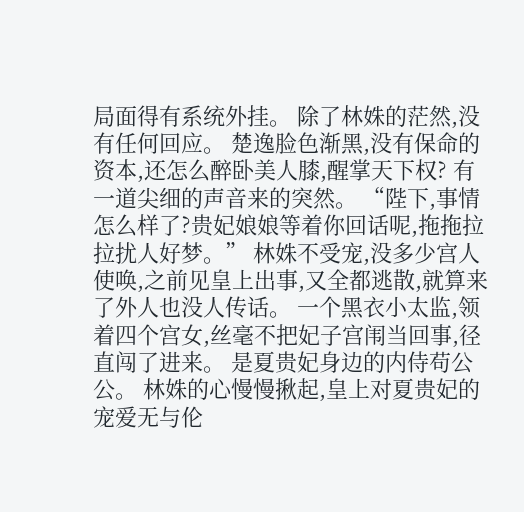局面得有系统外挂。 除了林姝的茫然,没有任何回应。 楚逸脸色渐黑,没有保命的资本,还怎么醉卧美人膝,醒掌天下权? 有一道尖细的声音来的突然。 “陛下,事情怎么样了?贵妃娘娘等着你回话呢,拖拖拉拉扰人好梦。” 林姝不受宠,没多少宫人使唤,之前见皇上出事,又全都逃散,就算来了外人也没人传话。 一个黑衣小太监,领着四个宫女,丝毫不把妃子宫闱当回事,径直闯了进来。 是夏贵妃身边的内侍苟公公。 林姝的心慢慢揪起,皇上对夏贵妃的宠爱无与伦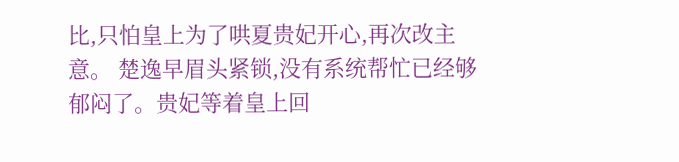比,只怕皇上为了哄夏贵妃开心,再次改主意。 楚逸早眉头紧锁,没有系统帮忙已经够郁闷了。贵妃等着皇上回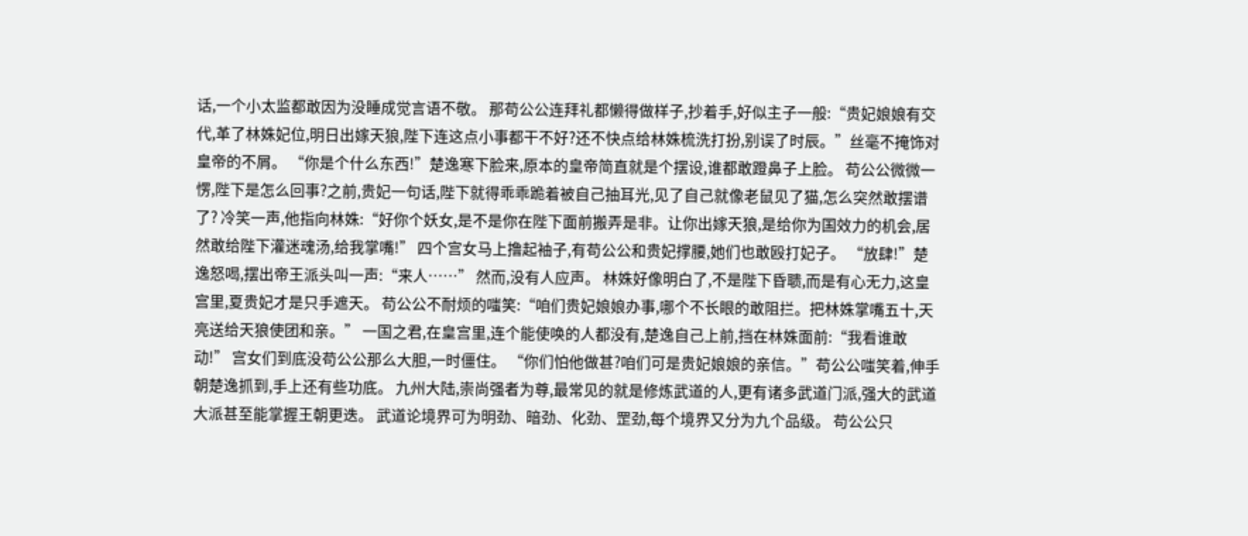话,一个小太监都敢因为没睡成觉言语不敬。 那苟公公连拜礼都懒得做样子,抄着手,好似主子一般:“贵妃娘娘有交代,革了林姝妃位,明日出嫁天狼,陛下连这点小事都干不好?还不快点给林姝梳洗打扮,别误了时辰。”丝毫不掩饰对皇帝的不屑。 “你是个什么东西!”楚逸寒下脸来,原本的皇帝简直就是个摆设,谁都敢蹬鼻子上脸。 苟公公微微一愣,陛下是怎么回事?之前,贵妃一句话,陛下就得乖乖跪着被自己抽耳光,见了自己就像老鼠见了猫,怎么突然敢摆谱了? 冷笑一声,他指向林姝:“好你个妖女,是不是你在陛下面前搬弄是非。让你出嫁天狼,是给你为国效力的机会,居然敢给陛下灌迷魂汤,给我掌嘴!” 四个宫女马上撸起袖子,有苟公公和贵妃撑腰,她们也敢殴打妃子。 “放肆!”楚逸怒喝,摆出帝王派头叫一声:“来人……” 然而,没有人应声。 林姝好像明白了,不是陛下昏聩,而是有心无力,这皇宫里,夏贵妃才是只手遮天。 苟公公不耐烦的嗤笑:“咱们贵妃娘娘办事,哪个不长眼的敢阻拦。把林姝掌嘴五十,天亮送给天狼使团和亲。” 一国之君,在皇宫里,连个能使唤的人都没有,楚逸自己上前,挡在林姝面前:“我看谁敢动!” 宫女们到底没苟公公那么大胆,一时僵住。 “你们怕他做甚?咱们可是贵妃娘娘的亲信。”苟公公嗤笑着,伸手朝楚逸抓到,手上还有些功底。 九州大陆,崇尚强者为尊,最常见的就是修炼武道的人,更有诸多武道门派,强大的武道大派甚至能掌握王朝更迭。 武道论境界可为明劲、暗劲、化劲、罡劲,每个境界又分为九个品级。 苟公公只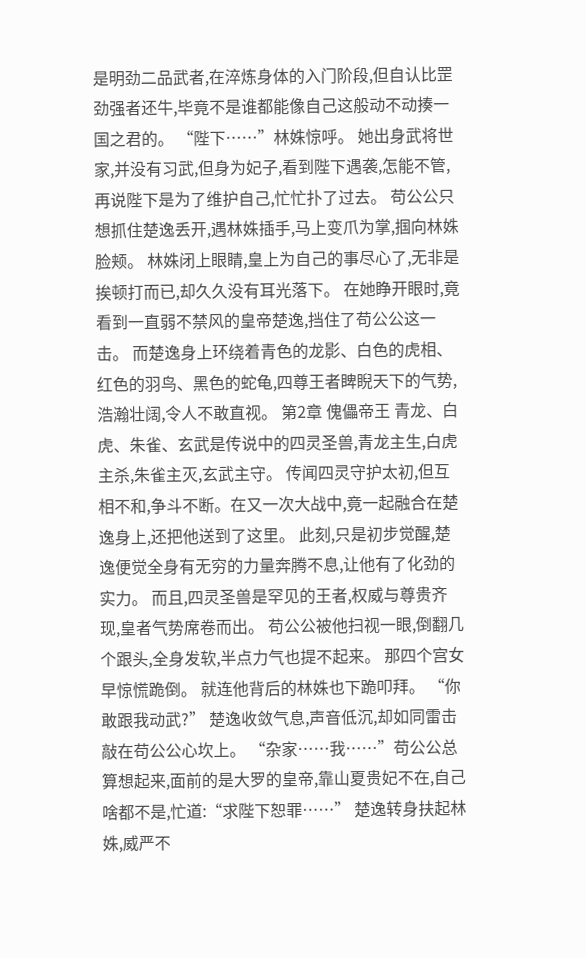是明劲二品武者,在淬炼身体的入门阶段,但自认比罡劲强者还牛,毕竟不是谁都能像自己这般动不动揍一国之君的。 “陛下……”林姝惊呼。 她出身武将世家,并没有习武,但身为妃子,看到陛下遇袭,怎能不管,再说陛下是为了维护自己,忙忙扑了过去。 苟公公只想抓住楚逸丢开,遇林姝插手,马上变爪为掌,掴向林姝脸颊。 林姝闭上眼睛,皇上为自己的事尽心了,无非是挨顿打而已,却久久没有耳光落下。 在她睁开眼时,竟看到一直弱不禁风的皇帝楚逸,挡住了苟公公这一击。 而楚逸身上环绕着青色的龙影、白色的虎相、红色的羽鸟、黑色的蛇龟,四尊王者睥睨天下的气势,浩瀚壮阔,令人不敢直视。 第2章 傀儡帝王 青龙、白虎、朱雀、玄武是传说中的四灵圣兽,青龙主生,白虎主杀,朱雀主灭,玄武主守。 传闻四灵守护太初,但互相不和,争斗不断。在又一次大战中,竟一起融合在楚逸身上,还把他送到了这里。 此刻,只是初步觉醒,楚逸便觉全身有无穷的力量奔腾不息,让他有了化劲的实力。 而且,四灵圣兽是罕见的王者,权威与尊贵齐现,皇者气势席卷而出。 苟公公被他扫视一眼,倒翻几个跟头,全身发软,半点力气也提不起来。 那四个宫女早惊慌跪倒。 就连他背后的林姝也下跪叩拜。 “你敢跟我动武?” 楚逸收敛气息,声音低沉,却如同雷击敲在苟公公心坎上。 “杂家……我……”苟公公总算想起来,面前的是大罗的皇帝,靠山夏贵妃不在,自己啥都不是,忙道:“求陛下恕罪……” 楚逸转身扶起林姝,威严不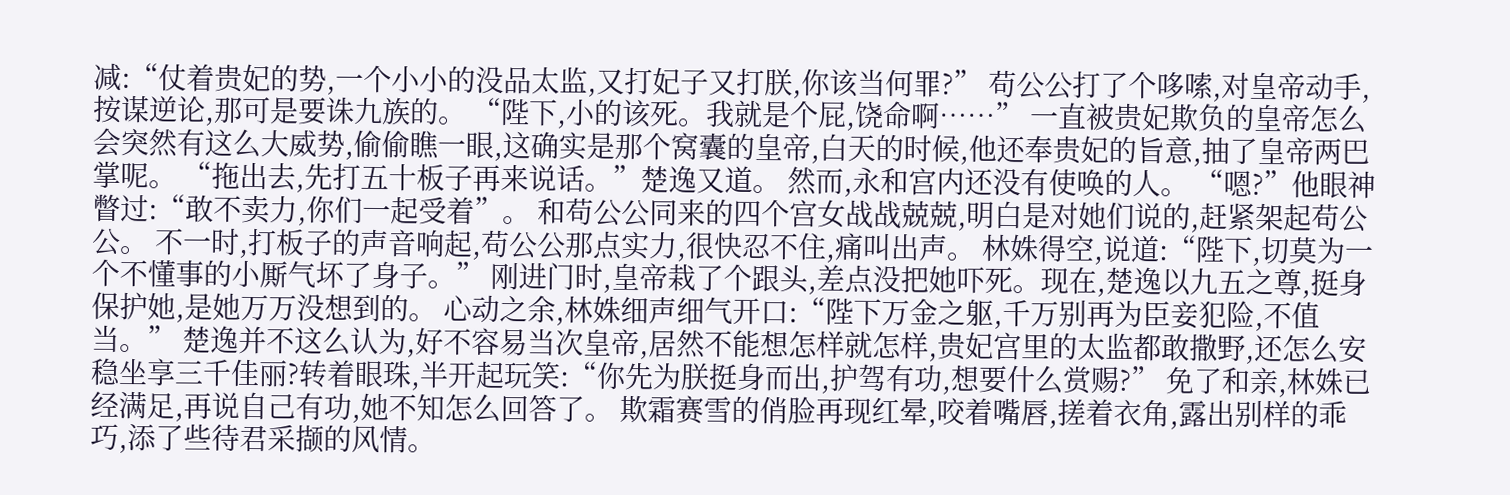减:“仗着贵妃的势,一个小小的没品太监,又打妃子又打朕,你该当何罪?” 苟公公打了个哆嗦,对皇帝动手,按谋逆论,那可是要诛九族的。 “陛下,小的该死。我就是个屁,饶命啊……” 一直被贵妃欺负的皇帝怎么会突然有这么大威势,偷偷瞧一眼,这确实是那个窝囊的皇帝,白天的时候,他还奉贵妃的旨意,抽了皇帝两巴掌呢。 “拖出去,先打五十板子再来说话。”楚逸又道。 然而,永和宫内还没有使唤的人。 “嗯?”他眼神瞥过:“敢不卖力,你们一起受着”。 和苟公公同来的四个宫女战战兢兢,明白是对她们说的,赶紧架起苟公公。 不一时,打板子的声音响起,苟公公那点实力,很快忍不住,痛叫出声。 林姝得空,说道:“陛下,切莫为一个不懂事的小厮气坏了身子。” 刚进门时,皇帝栽了个跟头,差点没把她吓死。现在,楚逸以九五之尊,挺身保护她,是她万万没想到的。 心动之余,林姝细声细气开口:“陛下万金之躯,千万别再为臣妾犯险,不值当。” 楚逸并不这么认为,好不容易当次皇帝,居然不能想怎样就怎样,贵妃宫里的太监都敢撒野,还怎么安稳坐享三千佳丽?转着眼珠,半开起玩笑:“你先为朕挺身而出,护驾有功,想要什么赏赐?” 免了和亲,林姝已经满足,再说自己有功,她不知怎么回答了。 欺霜赛雪的俏脸再现红晕,咬着嘴唇,搓着衣角,露出别样的乖巧,添了些待君采撷的风情。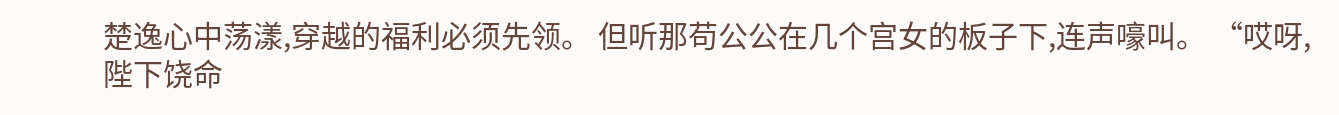楚逸心中荡漾,穿越的福利必须先领。 但听那苟公公在几个宫女的板子下,连声嚎叫。 “哎呀,陛下饶命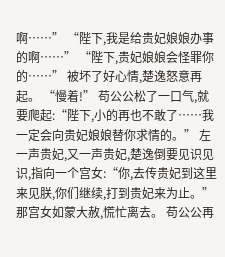啊……” “陛下,我是给贵妃娘娘办事的啊……” “陛下,贵妃娘娘会怪罪你的……” 被坏了好心情,楚逸怒意再起。 “慢着!” 苟公公松了一口气,就要爬起:“陛下,小的再也不敢了……我一定会向贵妃娘娘替你求情的。” 左一声贵妃,又一声贵妃,楚逸倒要见识见识,指向一个宫女:“你,去传贵妃到这里来见朕,你们继续,打到贵妃来为止。” 那宫女如蒙大赦,慌忙离去。 苟公公再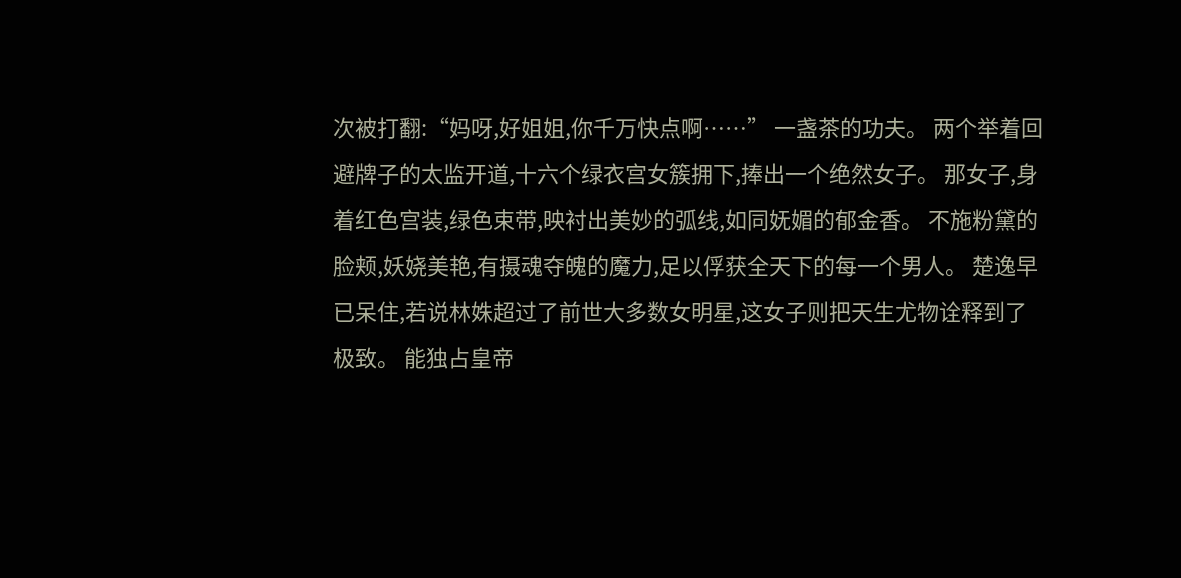次被打翻:“妈呀,好姐姐,你千万快点啊……” 一盏茶的功夫。 两个举着回避牌子的太监开道,十六个绿衣宫女簇拥下,捧出一个绝然女子。 那女子,身着红色宫装,绿色束带,映衬出美妙的弧线,如同妩媚的郁金香。 不施粉黛的脸颊,妖娆美艳,有摄魂夺魄的魔力,足以俘获全天下的每一个男人。 楚逸早已呆住,若说林姝超过了前世大多数女明星,这女子则把天生尤物诠释到了极致。 能独占皇帝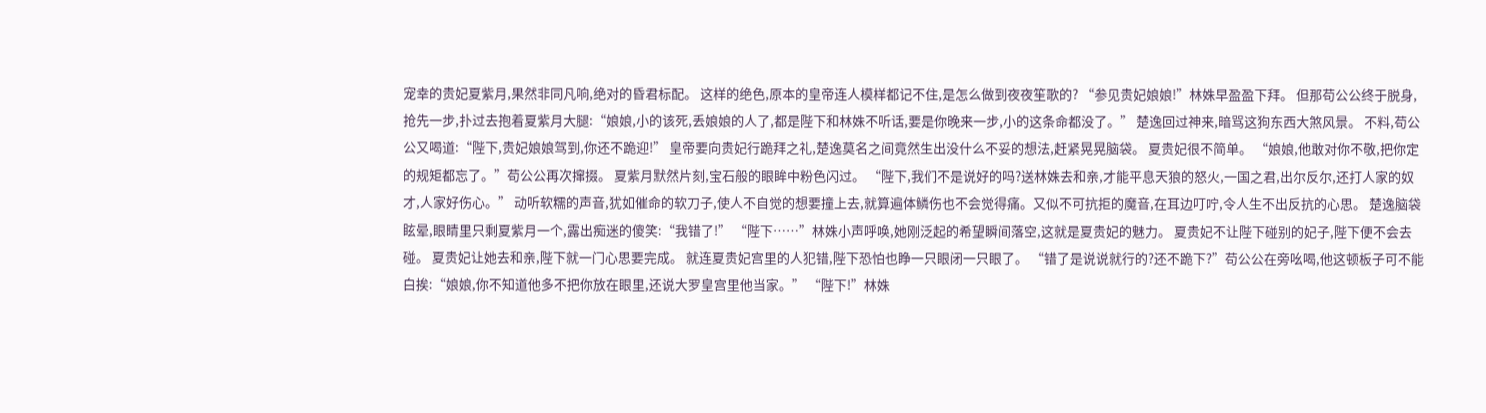宠幸的贵妃夏紫月,果然非同凡响,绝对的昏君标配。 这样的绝色,原本的皇帝连人模样都记不住,是怎么做到夜夜笙歌的? “参见贵妃娘娘!”林姝早盈盈下拜。 但那苟公公终于脱身,抢先一步,扑过去抱着夏紫月大腿:“娘娘,小的该死,丢娘娘的人了,都是陛下和林姝不听话,要是你晚来一步,小的这条命都没了。” 楚逸回过神来,暗骂这狗东西大煞风景。 不料,苟公公又喝道:“陛下,贵妃娘娘驾到,你还不跪迎!” 皇帝要向贵妃行跪拜之礼,楚逸莫名之间竟然生出没什么不妥的想法,赶紧晃晃脑袋。 夏贵妃很不简单。 “娘娘,他敢对你不敬,把你定的规矩都忘了。”苟公公再次撺掇。 夏紫月默然片刻,宝石般的眼眸中粉色闪过。 “陛下,我们不是说好的吗?送林姝去和亲,才能平息天狼的怒火,一国之君,出尔反尔,还打人家的奴才,人家好伤心。” 动听软糯的声音,犹如催命的软刀子,使人不自觉的想要撞上去,就算遍体鳞伤也不会觉得痛。又似不可抗拒的魔音,在耳边叮咛,令人生不出反抗的心思。 楚逸脑袋眩晕,眼睛里只剩夏紫月一个,露出痴迷的傻笑:“我错了!” “陛下……”林姝小声呼唤,她刚泛起的希望瞬间落空,这就是夏贵妃的魅力。 夏贵妃不让陛下碰别的妃子,陛下便不会去碰。 夏贵妃让她去和亲,陛下就一门心思要完成。 就连夏贵妃宫里的人犯错,陛下恐怕也睁一只眼闭一只眼了。 “错了是说说就行的?还不跪下?”苟公公在旁吆喝,他这顿板子可不能白挨:“娘娘,你不知道他多不把你放在眼里,还说大罗皇宫里他当家。” “陛下!”林姝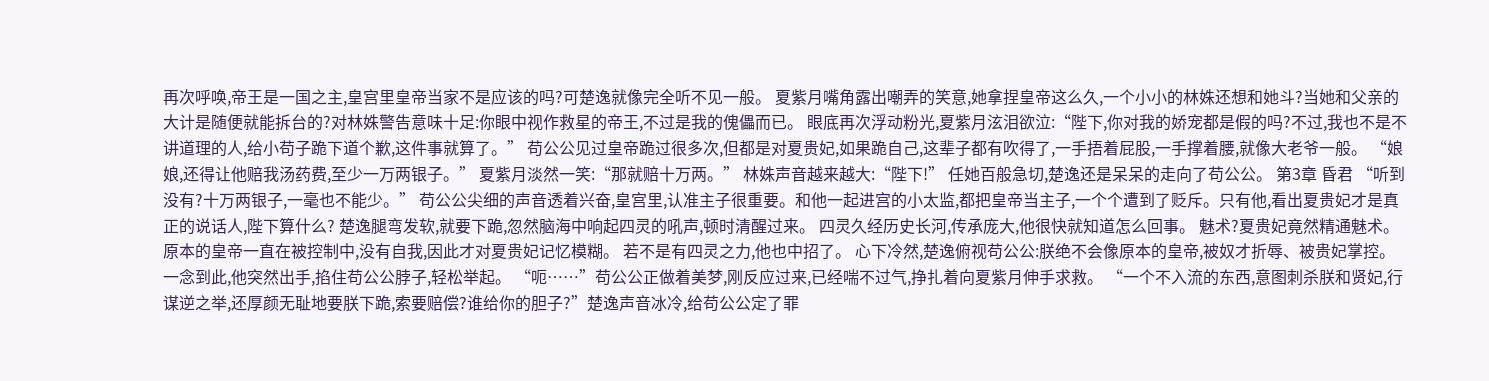再次呼唤,帝王是一国之主,皇宫里皇帝当家不是应该的吗?可楚逸就像完全听不见一般。 夏紫月嘴角露出嘲弄的笑意,她拿捏皇帝这么久,一个小小的林姝还想和她斗?当她和父亲的大计是随便就能拆台的?对林姝警告意味十足:你眼中视作救星的帝王,不过是我的傀儡而已。 眼底再次浮动粉光,夏紫月泫泪欲泣:“陛下,你对我的娇宠都是假的吗?不过,我也不是不讲道理的人,给小苟子跪下道个歉,这件事就算了。” 苟公公见过皇帝跪过很多次,但都是对夏贵妃,如果跪自己,这辈子都有吹得了,一手捂着屁股,一手撑着腰,就像大老爷一般。 “娘娘,还得让他赔我汤药费,至少一万两银子。” 夏紫月淡然一笑:“那就赔十万两。” 林姝声音越来越大:“陛下!” 任她百般急切,楚逸还是呆呆的走向了苟公公。 第3章 昏君 “听到没有?十万两银子,一毫也不能少。” 苟公公尖细的声音透着兴奋,皇宫里,认准主子很重要。和他一起进宫的小太监,都把皇帝当主子,一个个遭到了贬斥。只有他,看出夏贵妃才是真正的说话人,陛下算什么? 楚逸腿弯发软,就要下跪,忽然脑海中响起四灵的吼声,顿时清醒过来。 四灵久经历史长河,传承庞大,他很快就知道怎么回事。 魅术?夏贵妃竟然精通魅术。 原本的皇帝一直在被控制中,没有自我,因此才对夏贵妃记忆模糊。 若不是有四灵之力,他也中招了。 心下冷然,楚逸俯视苟公公:朕绝不会像原本的皇帝,被奴才折辱、被贵妃掌控。 一念到此,他突然出手,掐住苟公公脖子,轻松举起。 “呃……”苟公公正做着美梦,刚反应过来,已经喘不过气,挣扎着向夏紫月伸手求救。 “一个不入流的东西,意图刺杀朕和贤妃,行谋逆之举,还厚颜无耻地要朕下跪,索要赔偿?谁给你的胆子?”楚逸声音冰冷,给苟公公定了罪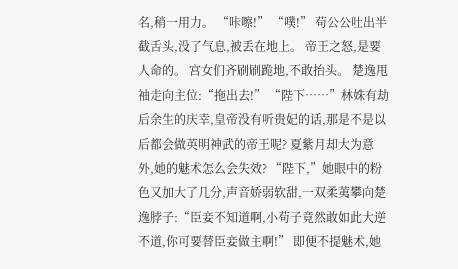名,稍一用力。 “咔嚓!” “噗!” 苟公公吐出半截舌头,没了气息,被丢在地上。 帝王之怒,是要人命的。 宫女们齐刷刷跪地,不敢抬头。 楚逸甩袖走向主位:“拖出去!” “陛下……”林姝有劫后余生的庆幸,皇帝没有听贵妃的话,那是不是以后都会做英明神武的帝王呢? 夏紫月却大为意外,她的魅术怎么会失效? “陛下,”她眼中的粉色又加大了几分,声音娇弱软甜,一双柔荑攀向楚逸脖子:“臣妾不知道啊,小苟子竟然敢如此大逆不道,你可要替臣妾做主啊!” 即便不提魅术,她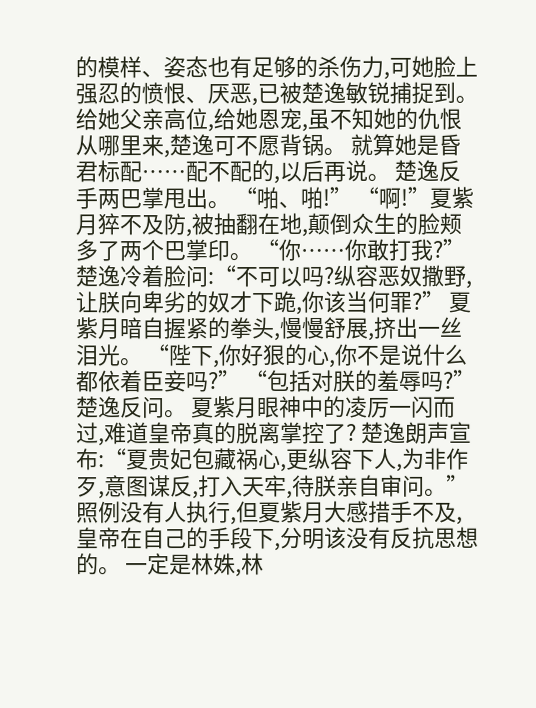的模样、姿态也有足够的杀伤力,可她脸上强忍的愤恨、厌恶,已被楚逸敏锐捕捉到。 给她父亲高位,给她恩宠,虽不知她的仇恨从哪里来,楚逸可不愿背锅。 就算她是昏君标配……配不配的,以后再说。 楚逸反手两巴掌甩出。 “啪、啪!” “啊!”夏紫月猝不及防,被抽翻在地,颠倒众生的脸颊多了两个巴掌印。 “你……你敢打我?” 楚逸冷着脸问:“不可以吗?纵容恶奴撒野,让朕向卑劣的奴才下跪,你该当何罪?” 夏紫月暗自握紧的拳头,慢慢舒展,挤出一丝泪光。 “陛下,你好狠的心,你不是说什么都依着臣妾吗?” “包括对朕的羞辱吗?”楚逸反问。 夏紫月眼神中的凌厉一闪而过,难道皇帝真的脱离掌控了? 楚逸朗声宣布:“夏贵妃包藏祸心,更纵容下人,为非作歹,意图谋反,打入天牢,待朕亲自审问。” 照例没有人执行,但夏紫月大感措手不及,皇帝在自己的手段下,分明该没有反抗思想的。 一定是林姝,林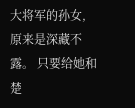大将军的孙女,原来是深藏不露。 只要给她和楚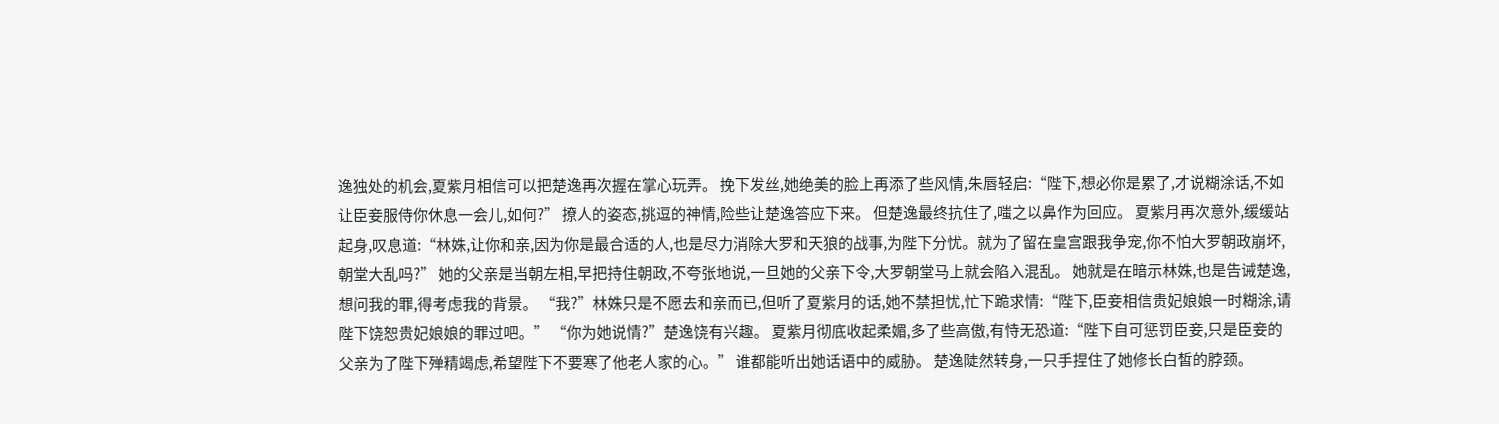逸独处的机会,夏紫月相信可以把楚逸再次握在掌心玩弄。 挽下发丝,她绝美的脸上再添了些风情,朱唇轻启:“陛下,想必你是累了,才说糊涂话,不如让臣妾服侍你休息一会儿,如何?” 撩人的姿态,挑逗的神情,险些让楚逸答应下来。 但楚逸最终抗住了,嗤之以鼻作为回应。 夏紫月再次意外,缓缓站起身,叹息道:“林姝,让你和亲,因为你是最合适的人,也是尽力消除大罗和天狼的战事,为陛下分忧。就为了留在皇宫跟我争宠,你不怕大罗朝政崩坏,朝堂大乱吗?” 她的父亲是当朝左相,早把持住朝政,不夸张地说,一旦她的父亲下令,大罗朝堂马上就会陷入混乱。 她就是在暗示林姝,也是告诫楚逸,想问我的罪,得考虑我的背景。 “我?”林姝只是不愿去和亲而已,但听了夏紫月的话,她不禁担忧,忙下跪求情:“陛下,臣妾相信贵妃娘娘一时糊涂,请陛下饶恕贵妃娘娘的罪过吧。” “你为她说情?”楚逸饶有兴趣。 夏紫月彻底收起柔媚,多了些高傲,有恃无恐道:“陛下自可惩罚臣妾,只是臣妾的父亲为了陛下殚精竭虑,希望陛下不要寒了他老人家的心。” 谁都能听出她话语中的威胁。 楚逸陡然转身,一只手捏住了她修长白皙的脖颈。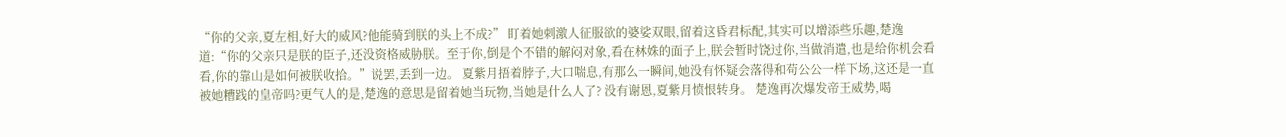“你的父亲,夏左相,好大的威风?他能骑到朕的头上不成?” 盯着她刺激人征服欲的婆娑双眼,留着这昏君标配,其实可以增添些乐趣,楚逸道:“你的父亲只是朕的臣子,还没资格威胁朕。至于你,倒是个不错的解闷对象,看在林姝的面子上,朕会暂时饶过你,当做消遣,也是给你机会看看,你的靠山是如何被朕收拾。”说罢,丢到一边。 夏紫月捂着脖子,大口喘息,有那么一瞬间,她没有怀疑会落得和苟公公一样下场,这还是一直被她糟践的皇帝吗?更气人的是,楚逸的意思是留着她当玩物,当她是什么人了? 没有谢恩,夏紫月愤恨转身。 楚逸再次爆发帝王威势,喝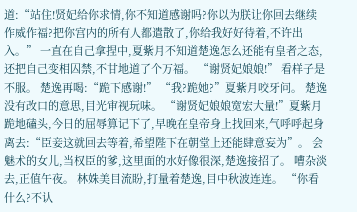道:“站住!贤妃给你求情,你不知道感谢吗?你以为朕让你回去继续作威作福?把你宫内的所有人都遣散了,你给我好好待着,不许出入。” 一直在自己拿捏中,夏紫月不知道楚逸怎么还能有皇者之态,还把自己变相囚禁,不甘地道了个万福。 “谢贤妃娘娘!” 看样子是不服。 楚逸再喝:“跪下感谢!” “我?跪她?”夏紫月咬牙问。 楚逸没有改口的意思,目光审视玩味。 “谢贤妃娘娘宽宏大量!”夏紫月跪地磕头,今日的屈辱算记下了,早晚在皇帝身上找回来,气呼呼起身离去:“臣妾这就回去等着,希望陛下在朝堂上还能肆意妄为”。 会魅术的女儿,当权臣的爹,这里面的水好像很深,楚逸接招了。 嘈杂淡去,正值午夜。 林姝美目流盼,打量着楚逸,目中秋波连连。 “你看什么?不认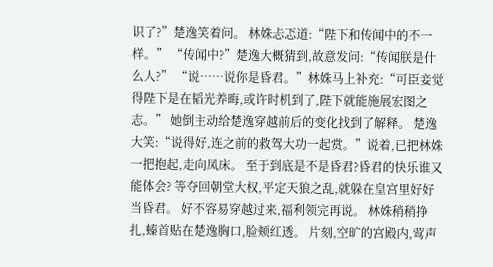识了?”楚逸笑着问。 林姝忐忑道:“陛下和传闻中的不一样。” “传闻中?”楚逸大概猜到,故意发问:“传闻朕是什么人?” “说……说你是昏君。”林姝马上补充:“可臣妾觉得陛下是在韬光养晦,或许时机到了,陛下就能施展宏图之志。” 她倒主动给楚逸穿越前后的变化找到了解释。 楚逸大笑:“说得好,连之前的救驾大功一起赏。”说着,已把林姝一把抱起,走向凤床。 至于到底是不是昏君?昏君的快乐谁又能体会? 等夺回朝堂大权,平定天狼之乱,就躲在皇宫里好好当昏君。 好不容易穿越过来,福利领完再说。 林姝稍稍挣扎,螓首贴在楚逸胸口,脸颊红透。 片刻,空旷的宫殿内,莺声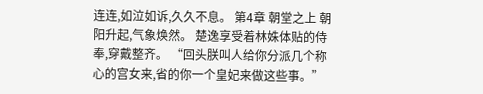连连,如泣如诉,久久不息。 第4章 朝堂之上 朝阳升起,气象焕然。 楚逸享受着林姝体贴的侍奉,穿戴整齐。 “回头朕叫人给你分派几个称心的宫女来,省的你一个皇妃来做这些事。”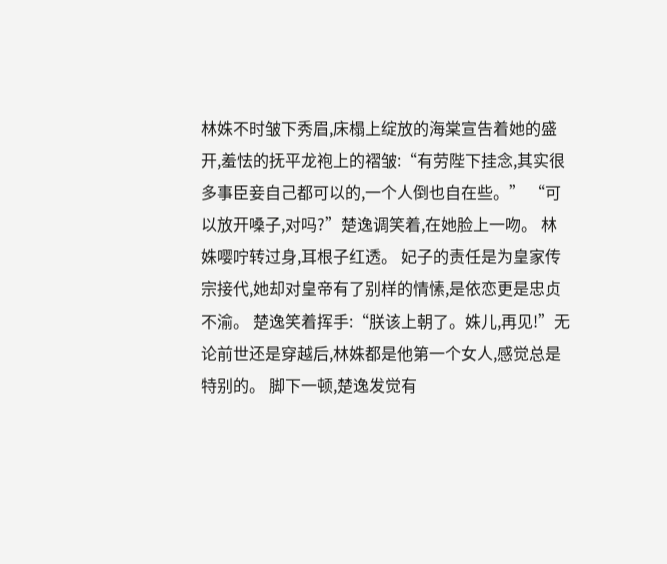林姝不时皱下秀眉,床榻上绽放的海棠宣告着她的盛开,羞怯的抚平龙袍上的褶皱:“有劳陛下挂念,其实很多事臣妾自己都可以的,一个人倒也自在些。” “可以放开嗓子,对吗?”楚逸调笑着,在她脸上一吻。 林姝嘤咛转过身,耳根子红透。 妃子的责任是为皇家传宗接代,她却对皇帝有了别样的情愫,是依恋更是忠贞不渝。 楚逸笑着挥手:“朕该上朝了。姝儿,再见!”无论前世还是穿越后,林姝都是他第一个女人,感觉总是特别的。 脚下一顿,楚逸发觉有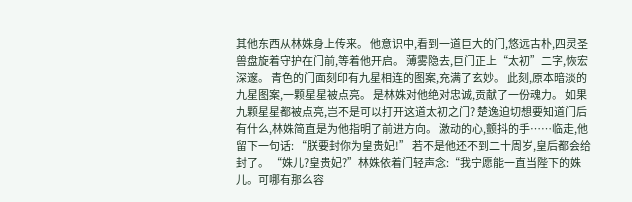其他东西从林姝身上传来。 他意识中,看到一道巨大的门,悠远古朴,四灵圣兽盘旋着守护在门前,等着他开启。 薄雾隐去,巨门正上“太初”二字,恢宏深邃。 青色的门面刻印有九星相连的图案,充满了玄妙。 此刻,原本暗淡的九星图案,一颗星星被点亮。 是林姝对他绝对忠诚,贡献了一份魂力。 如果九颗星星都被点亮,岂不是可以打开这道太初之门? 楚逸迫切想要知道门后有什么,林姝简直是为他指明了前进方向。 激动的心,颤抖的手……临走,他留下一句话: “朕要封你为皇贵妃!” 若不是他还不到二十周岁,皇后都会给封了。 “姝儿?皇贵妃?”林姝依着门轻声念:“我宁愿能一直当陛下的姝儿。可哪有那么容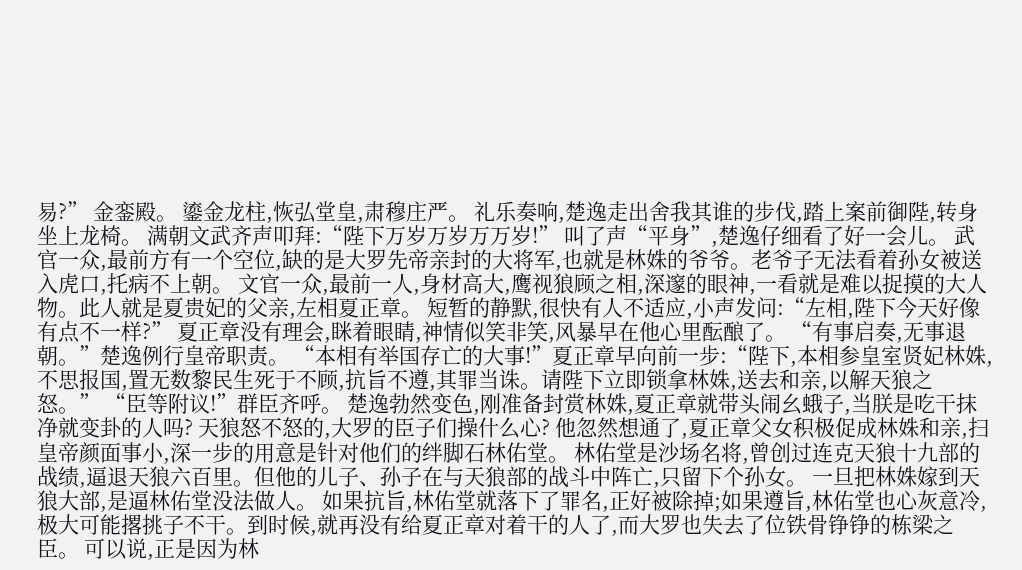易?” 金銮殿。 鎏金龙柱,恢弘堂皇,肃穆庄严。 礼乐奏响,楚逸走出舍我其谁的步伐,踏上案前御陛,转身坐上龙椅。 满朝文武齐声叩拜:“陛下万岁万岁万万岁!” 叫了声“平身”,楚逸仔细看了好一会儿。 武官一众,最前方有一个空位,缺的是大罗先帝亲封的大将军,也就是林姝的爷爷。老爷子无法看着孙女被送入虎口,托病不上朝。 文官一众,最前一人,身材高大,鹰视狼顾之相,深邃的眼神,一看就是难以捉摸的大人物。此人就是夏贵妃的父亲,左相夏正章。 短暂的静默,很快有人不适应,小声发问:“左相,陛下今天好像有点不一样?” 夏正章没有理会,眯着眼睛,神情似笑非笑,风暴早在他心里酝酿了。 “有事启奏,无事退朝。”楚逸例行皇帝职责。 “本相有举国存亡的大事!”夏正章早向前一步:“陛下,本相参皇室贤妃林姝,不思报国,置无数黎民生死于不顾,抗旨不遵,其罪当诛。请陛下立即锁拿林姝,送去和亲,以解天狼之怒。” “臣等附议!”群臣齐呼。 楚逸勃然变色,刚准备封赏林姝,夏正章就带头闹幺蛾子,当朕是吃干抹净就变卦的人吗? 天狼怒不怒的,大罗的臣子们操什么心? 他忽然想通了,夏正章父女积极促成林姝和亲,扫皇帝颜面事小,深一步的用意是针对他们的绊脚石林佑堂。 林佑堂是沙场名将,曾创过连克天狼十九部的战绩,逼退天狼六百里。但他的儿子、孙子在与天狼部的战斗中阵亡,只留下个孙女。 一旦把林姝嫁到天狼大部,是逼林佑堂没法做人。 如果抗旨,林佑堂就落下了罪名,正好被除掉;如果遵旨,林佑堂也心灰意冷,极大可能撂挑子不干。到时候,就再没有给夏正章对着干的人了,而大罗也失去了位铁骨铮铮的栋梁之臣。 可以说,正是因为林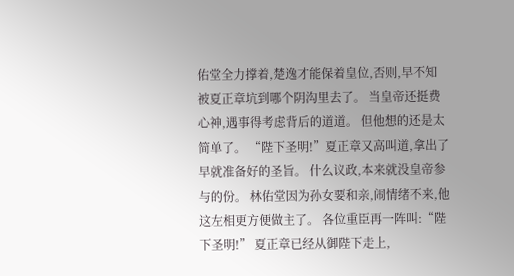佑堂全力撑着,楚逸才能保着皇位,否则,早不知被夏正章坑到哪个阴沟里去了。 当皇帝还挺费心神,遇事得考虑背后的道道。 但他想的还是太简单了。 “陛下圣明!”夏正章又高叫道,拿出了早就准备好的圣旨。 什么议政,本来就没皇帝参与的份。 林佑堂因为孙女要和亲,闹情绪不来,他这左相更方便做主了。 各位重臣再一阵叫:“陛下圣明!” 夏正章已经从御陛下走上,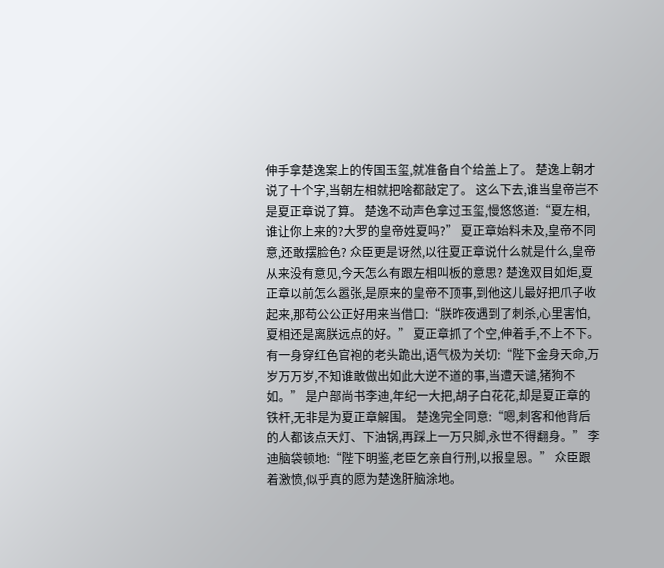伸手拿楚逸案上的传国玉玺,就准备自个给盖上了。 楚逸上朝才说了十个字,当朝左相就把啥都敲定了。 这么下去,谁当皇帝岂不是夏正章说了算。 楚逸不动声色拿过玉玺,慢悠悠道:“夏左相,谁让你上来的?大罗的皇帝姓夏吗?” 夏正章始料未及,皇帝不同意,还敢摆脸色? 众臣更是讶然,以往夏正章说什么就是什么,皇帝从来没有意见,今天怎么有跟左相叫板的意思? 楚逸双目如炬,夏正章以前怎么嚣张,是原来的皇帝不顶事,到他这儿最好把爪子收起来,那苟公公正好用来当借口:“朕昨夜遇到了刺杀,心里害怕,夏相还是离朕远点的好。” 夏正章抓了个空,伸着手,不上不下。 有一身穿红色官袍的老头跪出,语气极为关切:“陛下金身天命,万岁万万岁,不知谁敢做出如此大逆不道的事,当遭天谴,猪狗不如。” 是户部尚书李迪,年纪一大把,胡子白花花,却是夏正章的铁杆,无非是为夏正章解围。 楚逸完全同意:“嗯,刺客和他背后的人都该点天灯、下油锅,再踩上一万只脚,永世不得翻身。” 李迪脑袋顿地:“陛下明鉴,老臣乞亲自行刑,以报皇恩。” 众臣跟着激愤,似乎真的愿为楚逸肝脑涂地。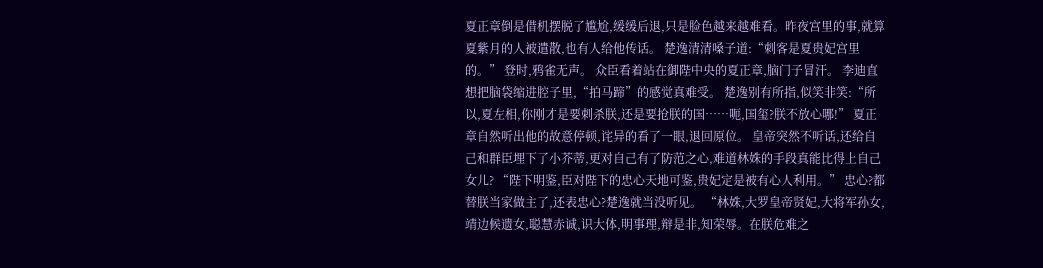夏正章倒是借机摆脱了尴尬,缓缓后退,只是脸色越来越难看。昨夜宫里的事,就算夏紫月的人被遣散,也有人给他传话。 楚逸清清嗓子道:“刺客是夏贵妃宫里的。” 登时,鸦雀无声。 众臣看着站在御陛中央的夏正章,脑门子冒汗。 李迪直想把脑袋缩进腔子里,“拍马蹄”的感觉真难受。 楚逸别有所指,似笑非笑:“所以,夏左相,你刚才是要刺杀朕,还是要抢朕的国……呃,国玺?朕不放心哪!” 夏正章自然听出他的故意停顿,诧异的看了一眼,退回原位。 皇帝突然不听话,还给自己和群臣埋下了小芥蒂,更对自己有了防范之心,难道林姝的手段真能比得上自己女儿? “陛下明鉴,臣对陛下的忠心天地可鉴,贵妃定是被有心人利用。” 忠心?都替朕当家做主了,还表忠心?楚逸就当没听见。 “林姝,大罗皇帝贤妃,大将军孙女,靖边候遗女,聪慧赤诚,识大体,明事理,辩是非,知荣辱。在朕危难之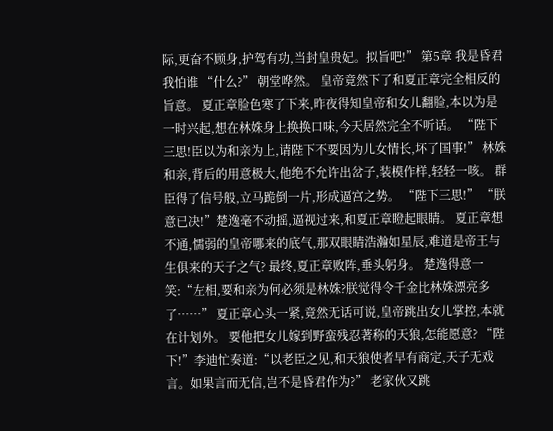际,更奋不顾身,护驾有功,当封皇贵妃。拟旨吧!” 第5章 我是昏君我怕谁 “什么?” 朝堂哗然。 皇帝竟然下了和夏正章完全相反的旨意。 夏正章脸色寒了下来,昨夜得知皇帝和女儿翻脸,本以为是一时兴起,想在林姝身上换换口味,今天居然完全不听话。 “陛下三思!臣以为和亲为上,请陛下不要因为儿女情长,坏了国事!” 林姝和亲,背后的用意极大,他绝不允许出岔子,装模作样,轻轻一咳。 群臣得了信号般,立马跪倒一片,形成逼宫之势。 “陛下三思!” “朕意已决!”楚逸毫不动摇,逼视过来,和夏正章瞪起眼睛。 夏正章想不通,懦弱的皇帝哪来的底气,那双眼睛浩瀚如星辰,难道是帝王与生俱来的天子之气? 最终,夏正章败阵,垂头躬身。 楚逸得意一笑:“左相,要和亲为何必须是林姝?朕觉得令千金比林姝漂亮多了……” 夏正章心头一紧,竟然无话可说,皇帝跳出女儿掌控,本就在计划外。 要他把女儿嫁到野蛮残忍著称的天狼,怎能愿意? “陛下!”李迪忙奏道:“以老臣之见,和天狼使者早有商定,天子无戏言。如果言而无信,岂不是昏君作为?” 老家伙又跳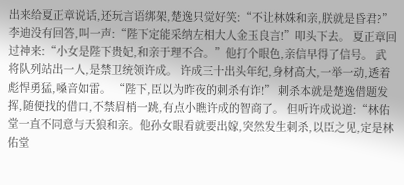出来给夏正章说话,还玩言语绑架,楚逸只觉好笑:“不让林姝和亲,朕就是昏君?” 李迪没有回答,叫一声:“陛下定能采纳左相大人金玉良言!”叩头下去。 夏正章回过神来:“小女是陛下贵妃,和亲于理不合。”他打个眼色,亲信早得了信号。 武将队列站出一人,是禁卫统领许成。 许成三十出头年纪,身材高大,一举一动,透着彪悍勇猛,嗓音如雷。 “陛下,臣以为昨夜的刺杀有诈!” 刺杀本就是楚逸借题发挥,随便找的借口,不禁眉梢一跳,有点小瞧许成的智商了。 但听许成说道:“林佑堂一直不同意与天狼和亲。他孙女眼看就要出嫁,突然发生刺杀,以臣之见,定是林佑堂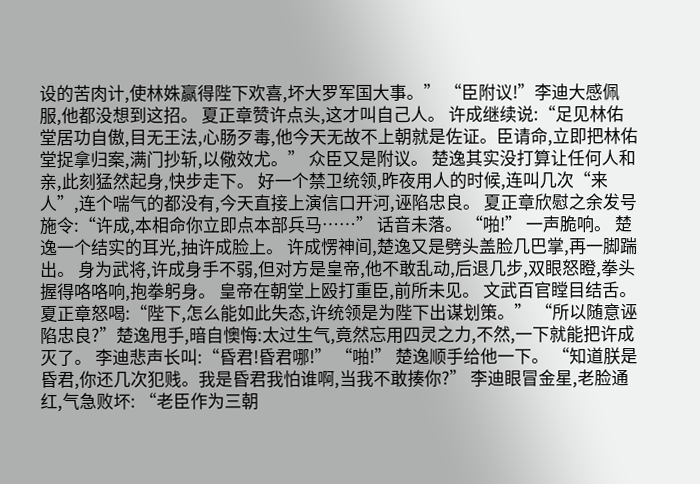设的苦肉计,使林姝赢得陛下欢喜,坏大罗军国大事。” “臣附议!”李迪大感佩服,他都没想到这招。 夏正章赞许点头,这才叫自己人。 许成继续说:“足见林佑堂居功自傲,目无王法,心肠歹毒,他今天无故不上朝就是佐证。臣请命,立即把林佑堂捉拿归案,满门抄斩,以儆效尤。” 众臣又是附议。 楚逸其实没打算让任何人和亲,此刻猛然起身,快步走下。 好一个禁卫统领,昨夜用人的时候,连叫几次“来人”,连个喘气的都没有,今天直接上演信口开河,诬陷忠良。 夏正章欣慰之余发号施令:“许成,本相命你立即点本部兵马……” 话音未落。 “啪!” 一声脆响。 楚逸一个结实的耳光,抽许成脸上。 许成愣神间,楚逸又是劈头盖脸几巴掌,再一脚踹出。 身为武将,许成身手不弱,但对方是皇帝,他不敢乱动,后退几步,双眼怒瞪,拳头握得咯咯响,抱拳躬身。 皇帝在朝堂上殴打重臣,前所未见。 文武百官瞠目结舌。 夏正章怒喝:“陛下,怎么能如此失态,许统领是为陛下出谋划策。” “所以随意诬陷忠良?”楚逸甩手,暗自懊悔:太过生气,竟然忘用四灵之力,不然,一下就能把许成灭了。 李迪悲声长叫:“昏君!昏君哪!” “啪!” 楚逸顺手给他一下。 “知道朕是昏君,你还几次犯贱。我是昏君我怕谁啊,当我不敢揍你?” 李迪眼冒金星,老脸通红,气急败坏: “老臣作为三朝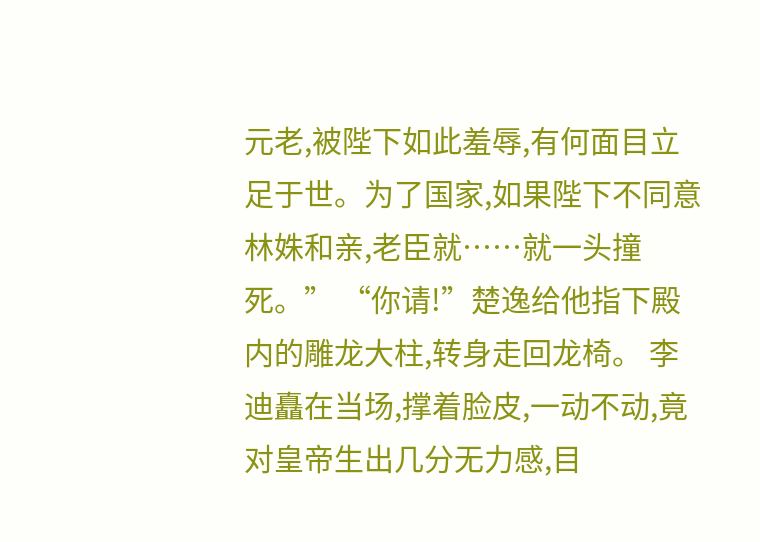元老,被陛下如此羞辱,有何面目立足于世。为了国家,如果陛下不同意林姝和亲,老臣就……就一头撞死。” “你请!”楚逸给他指下殿内的雕龙大柱,转身走回龙椅。 李迪矗在当场,撑着脸皮,一动不动,竟对皇帝生出几分无力感,目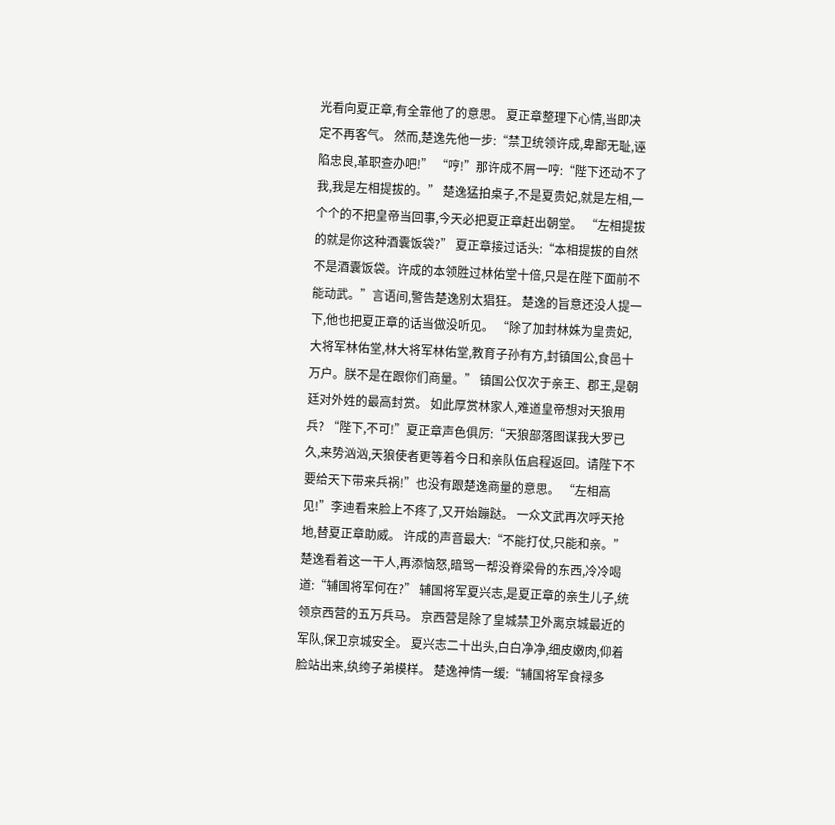光看向夏正章,有全靠他了的意思。 夏正章整理下心情,当即决定不再客气。 然而,楚逸先他一步:“禁卫统领许成,卑鄙无耻,诬陷忠良,革职查办吧!” “哼!”那许成不屑一哼:“陛下还动不了我,我是左相提拔的。” 楚逸猛拍桌子,不是夏贵妃,就是左相,一个个的不把皇帝当回事,今天必把夏正章赶出朝堂。 “左相提拔的就是你这种酒囊饭袋?” 夏正章接过话头:“本相提拔的自然不是酒囊饭袋。许成的本领胜过林佑堂十倍,只是在陛下面前不能动武。”言语间,警告楚逸别太猖狂。 楚逸的旨意还没人提一下,他也把夏正章的话当做没听见。 “除了加封林姝为皇贵妃,大将军林佑堂,林大将军林佑堂,教育子孙有方,封镇国公,食邑十万户。朕不是在跟你们商量。” 镇国公仅次于亲王、郡王,是朝廷对外姓的最高封赏。 如此厚赏林家人,难道皇帝想对天狼用兵? “陛下,不可!”夏正章声色俱厉:“天狼部落图谋我大罗已久,来势汹汹,天狼使者更等着今日和亲队伍启程返回。请陛下不要给天下带来兵祸!”也没有跟楚逸商量的意思。 “左相高见!”李迪看来脸上不疼了,又开始蹦跶。 一众文武再次呼天抢地,替夏正章助威。 许成的声音最大:“不能打仗,只能和亲。” 楚逸看着这一干人,再添恼怒,暗骂一帮没脊梁骨的东西,冷冷喝道:“辅国将军何在?” 辅国将军夏兴志,是夏正章的亲生儿子,统领京西营的五万兵马。 京西营是除了皇城禁卫外离京城最近的军队,保卫京城安全。 夏兴志二十出头,白白净净,细皮嫩肉,仰着脸站出来,纨绔子弟模样。 楚逸神情一缓:“辅国将军食禄多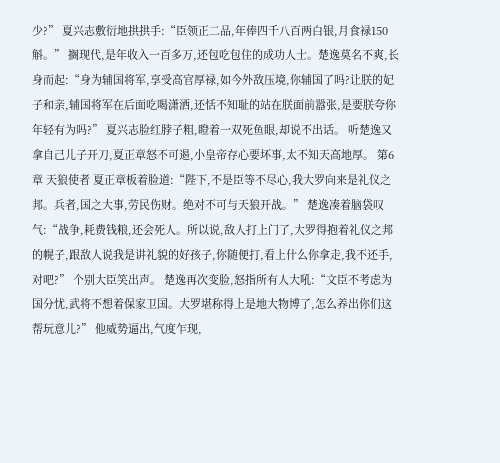少?” 夏兴志敷衍地拱拱手:“臣领正二品,年俸四千八百两白银,月食禄150斛。” 搁现代,是年收入一百多万,还包吃包住的成功人士。楚逸莫名不爽,长身而起:“身为辅国将军,享受高官厚禄,如今外敌压境,你辅国了吗?让朕的妃子和亲,辅国将军在后面吃喝潇洒,还恬不知耻的站在朕面前嚣张,是要朕夸你年轻有为吗?” 夏兴志脸红脖子粗,瞪着一双死鱼眼,却说不出话。 听楚逸又拿自己儿子开刀,夏正章怒不可遏,小皇帝存心要坏事,太不知天高地厚。 第6章 天狼使者 夏正章板着脸道:“陛下,不是臣等不尽心,我大罗向来是礼仪之邦。兵者,国之大事,劳民伤财。绝对不可与天狼开战。” 楚逸凑着脑袋叹气:“战争,耗费钱粮,还会死人。所以说,敌人打上门了,大罗得抱着礼仪之邦的幌子,跟敌人说我是讲礼貌的好孩子,你随便打,看上什么你拿走,我不还手,对吧?” 个别大臣笑出声。 楚逸再次变脸,怒指所有人大吼:“文臣不考虑为国分忧,武将不想着保家卫国。大罗堪称得上是地大物博了,怎么养出你们这帮玩意儿?” 他威势逼出,气度乍现,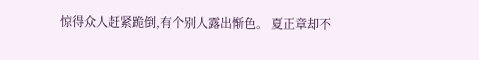惊得众人赶紧跪倒,有个别人露出惭色。 夏正章却不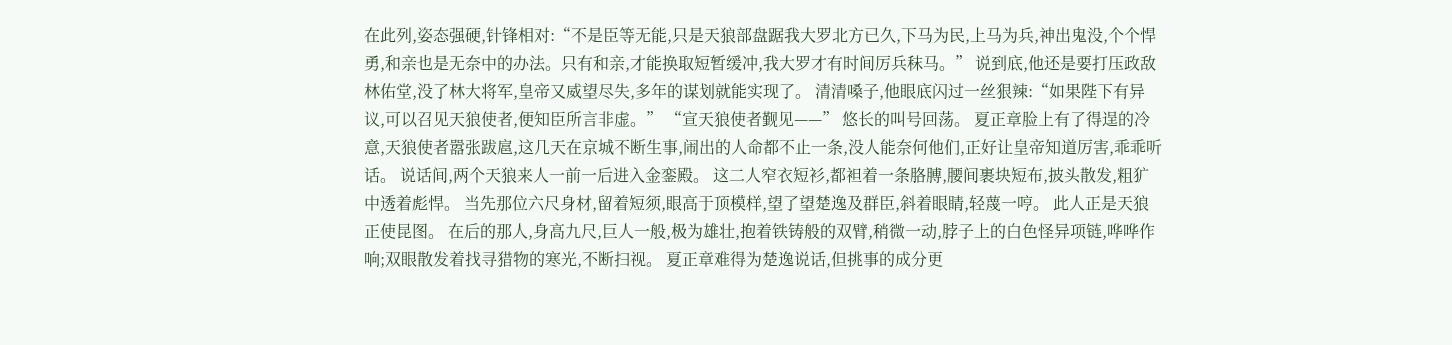在此列,姿态强硬,针锋相对:“不是臣等无能,只是天狼部盘踞我大罗北方已久,下马为民,上马为兵,神出鬼没,个个悍勇,和亲也是无奈中的办法。只有和亲,才能换取短暂缓冲,我大罗才有时间厉兵秣马。” 说到底,他还是要打压政敌林佑堂,没了林大将军,皇帝又威望尽失,多年的谋划就能实现了。 清清嗓子,他眼底闪过一丝狠辣:“如果陛下有异议,可以召见天狼使者,便知臣所言非虚。” “宣天狼使者觐见——” 悠长的叫号回荡。 夏正章脸上有了得逞的冷意,天狼使者嚣张跋扈,这几天在京城不断生事,闹出的人命都不止一条,没人能奈何他们,正好让皇帝知道厉害,乖乖听话。 说话间,两个天狼来人一前一后进入金銮殿。 这二人窄衣短衫,都袒着一条胳膊,腰间裹块短布,披头散发,粗犷中透着彪悍。 当先那位六尺身材,留着短须,眼高于顶模样,望了望楚逸及群臣,斜着眼睛,轻蔑一哼。 此人正是天狼正使昆图。 在后的那人,身高九尺,巨人一般,极为雄壮,抱着铁铸般的双臂,稍微一动,脖子上的白色怪异项链,哗哗作响;双眼散发着找寻猎物的寒光,不断扫视。 夏正章难得为楚逸说话,但挑事的成分更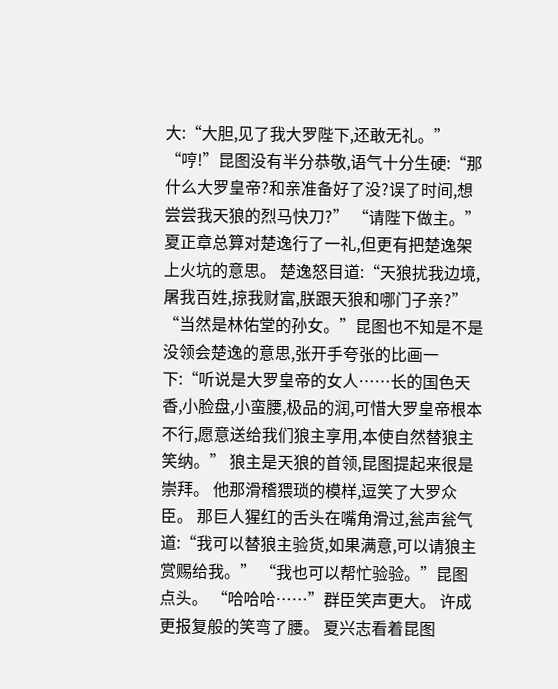大:“大胆,见了我大罗陛下,还敢无礼。” “哼!”昆图没有半分恭敬,语气十分生硬:“那什么大罗皇帝?和亲准备好了没?误了时间,想尝尝我天狼的烈马快刀?” “请陛下做主。”夏正章总算对楚逸行了一礼,但更有把楚逸架上火坑的意思。 楚逸怒目道:“天狼扰我边境,屠我百姓,掠我财富,朕跟天狼和哪门子亲?” “当然是林佑堂的孙女。”昆图也不知是不是没领会楚逸的意思,张开手夸张的比画一下:“听说是大罗皇帝的女人……长的国色天香,小脸盘,小蛮腰,极品的润,可惜大罗皇帝根本不行,愿意送给我们狼主享用,本使自然替狼主笑纳。” 狼主是天狼的首领,昆图提起来很是崇拜。 他那滑稽猥琐的模样,逗笑了大罗众臣。 那巨人猩红的舌头在嘴角滑过,瓮声瓮气道:“我可以替狼主验货,如果满意,可以请狼主赏赐给我。” “我也可以帮忙验验。”昆图点头。 “哈哈哈……”群臣笑声更大。 许成更报复般的笑弯了腰。 夏兴志看着昆图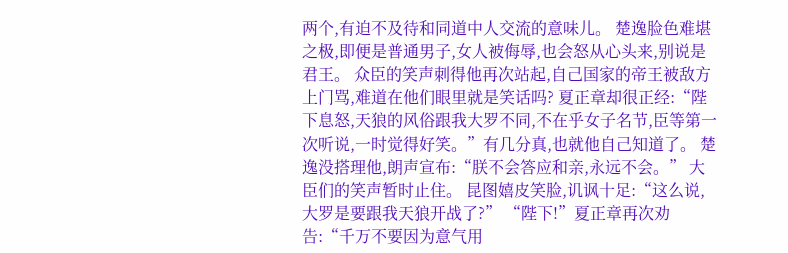两个,有迫不及待和同道中人交流的意味儿。 楚逸脸色难堪之极,即便是普通男子,女人被侮辱,也会怒从心头来,别说是君王。 众臣的笑声刺得他再次站起,自己国家的帝王被敌方上门骂,难道在他们眼里就是笑话吗? 夏正章却很正经:“陛下息怒,天狼的风俗跟我大罗不同,不在乎女子名节,臣等第一次听说,一时觉得好笑。”有几分真,也就他自己知道了。 楚逸没搭理他,朗声宣布:“朕不会答应和亲,永远不会。” 大臣们的笑声暂时止住。 昆图嬉皮笑脸,讥讽十足:“这么说,大罗是要跟我天狼开战了?” “陛下!”夏正章再次劝告:“千万不要因为意气用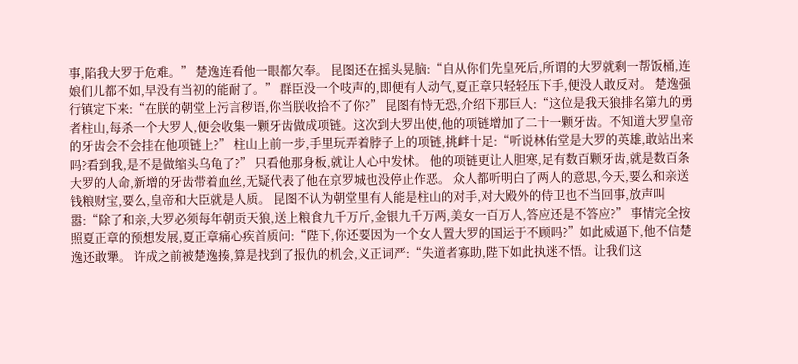事,陷我大罗于危难。” 楚逸连看他一眼都欠奉。 昆图还在摇头晃脑:“自从你们先皇死后,所谓的大罗就剩一帮饭桶,连娘们儿都不如,早没有当初的能耐了。” 群臣没一个吱声的,即便有人动气,夏正章只轻轻压下手,便没人敢反对。 楚逸强行镇定下来:“在朕的朝堂上污言秽语,你当朕收拾不了你?” 昆图有恃无恐,介绍下那巨人:“这位是我天狼排名第九的勇者柱山,每杀一个大罗人,便会收集一颗牙齿做成项链。这次到大罗出使,他的项链增加了二十一颗牙齿。不知道大罗皇帝的牙齿会不会挂在他项链上?” 柱山上前一步,手里玩弄着脖子上的项链,挑衅十足:“听说林佑堂是大罗的英雄,敢站出来吗?看到我,是不是做缩头乌龟了?” 只看他那身板,就让人心中发怵。 他的项链更让人胆寒,足有数百颗牙齿,就是数百条大罗的人命,新增的牙齿带着血丝,无疑代表了他在京罗城也没停止作恶。 众人都听明白了两人的意思,今天,要么和亲送钱粮财宝,要么,皇帝和大臣就是人质。 昆图不认为朝堂里有人能是柱山的对手,对大殿外的侍卫也不当回事,放声叫嚣:“除了和亲,大罗必须每年朝贡天狼,送上粮食九千万斤,金银九千万两,美女一百万人,答应还是不答应?” 事情完全按照夏正章的预想发展,夏正章痛心疾首质问:“陛下,你还要因为一个女人置大罗的国运于不顾吗?”如此威逼下,他不信楚逸还敢犟。 许成之前被楚逸揍,算是找到了报仇的机会,义正词严:“失道者寡助,陛下如此执迷不悟。让我们这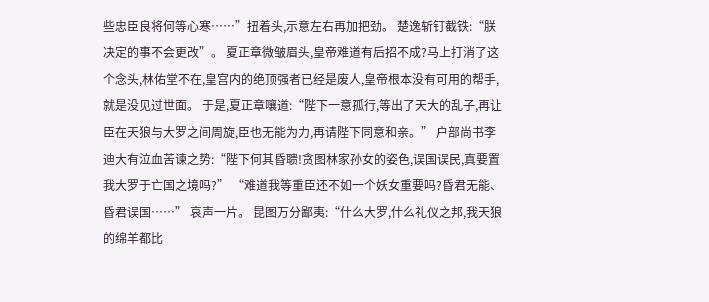些忠臣良将何等心寒……”扭着头,示意左右再加把劲。 楚逸斩钉截铁:“朕决定的事不会更改”。 夏正章微皱眉头,皇帝难道有后招不成?马上打消了这个念头,林佑堂不在,皇宫内的绝顶强者已经是废人,皇帝根本没有可用的帮手,就是没见过世面。 于是,夏正章嚷道:“陛下一意孤行,等出了天大的乱子,再让臣在天狼与大罗之间周旋,臣也无能为力,再请陛下同意和亲。” 户部尚书李迪大有泣血苦谏之势:“陛下何其昏聩!贪图林家孙女的姿色,误国误民,真要置我大罗于亡国之境吗?” “难道我等重臣还不如一个妖女重要吗?昏君无能、昏君误国……” 哀声一片。 昆图万分鄙夷:“什么大罗,什么礼仪之邦,我天狼的绵羊都比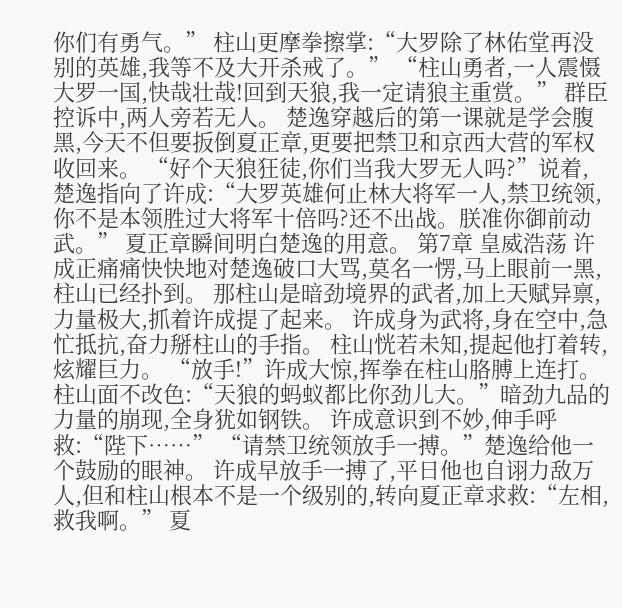你们有勇气。” 柱山更摩拳擦掌:“大罗除了林佑堂再没别的英雄,我等不及大开杀戒了。” “柱山勇者,一人震慑大罗一国,快哉壮哉!回到天狼,我一定请狼主重赏。” 群臣控诉中,两人旁若无人。 楚逸穿越后的第一课就是学会腹黑,今天不但要扳倒夏正章,更要把禁卫和京西大营的军权收回来。 “好个天狼狂徒,你们当我大罗无人吗?”说着,楚逸指向了许成:“大罗英雄何止林大将军一人,禁卫统领,你不是本领胜过大将军十倍吗?还不出战。朕准你御前动武。” 夏正章瞬间明白楚逸的用意。 第7章 皇威浩荡 许成正痛痛快快地对楚逸破口大骂,莫名一愣,马上眼前一黑,柱山已经扑到。 那柱山是暗劲境界的武者,加上天赋异禀,力量极大,抓着许成提了起来。 许成身为武将,身在空中,急忙抵抗,奋力掰柱山的手指。 柱山恍若未知,提起他打着转,炫耀巨力。 “放手!”许成大惊,挥拳在柱山胳膊上连打。 柱山面不改色:“天狼的蚂蚁都比你劲儿大。”暗劲九品的力量的崩现,全身犹如钢铁。 许成意识到不妙,伸手呼救:“陛下……” “请禁卫统领放手一搏。”楚逸给他一个鼓励的眼神。 许成早放手一搏了,平日他也自诩力敌万人,但和柱山根本不是一个级别的,转向夏正章求救:“左相,救我啊。” 夏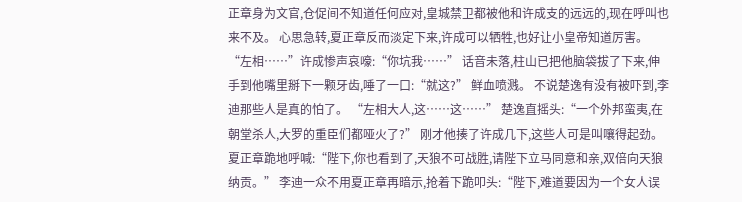正章身为文官,仓促间不知道任何应对,皇城禁卫都被他和许成支的远远的,现在呼叫也来不及。 心思急转,夏正章反而淡定下来,许成可以牺牲,也好让小皇帝知道厉害。 “左相……”许成惨声哀嚎:“你坑我……” 话音未落,柱山已把他脑袋拔了下来,伸手到他嘴里掰下一颗牙齿,唾了一口:“就这?” 鲜血喷溅。 不说楚逸有没有被吓到,李迪那些人是真的怕了。 “左相大人,这……这……” 楚逸直摇头:“一个外邦蛮夷,在朝堂杀人,大罗的重臣们都哑火了?” 刚才他揍了许成几下,这些人可是叫嚷得起劲。 夏正章跪地呼喊:“陛下,你也看到了,天狼不可战胜,请陛下立马同意和亲,双倍向天狼纳贡。” 李迪一众不用夏正章再暗示,抢着下跪叩头:“陛下,难道要因为一个女人误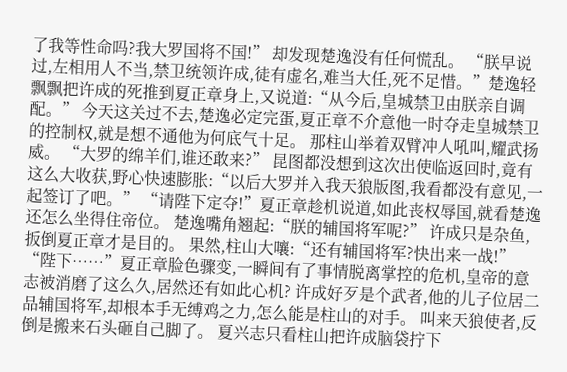了我等性命吗?我大罗国将不国!” 却发现楚逸没有任何慌乱。 “朕早说过,左相用人不当,禁卫统领许成,徒有虚名,难当大任,死不足惜。”楚逸轻飘飘把许成的死推到夏正章身上,又说道:“从今后,皇城禁卫由朕亲自调配。” 今天这关过不去,楚逸必定完蛋,夏正章不介意他一时夺走皇城禁卫的控制权,就是想不通他为何底气十足。 那柱山举着双臂冲人吼叫,耀武扬威。 “大罗的绵羊们,谁还敢来?” 昆图都没想到这次出使临返回时,竟有这么大收获,野心快速膨胀:“以后大罗并入我天狼版图,我看都没有意见,一起签订了吧。” “请陛下定夺!”夏正章趁机说道,如此丧权辱国,就看楚逸还怎么坐得住帝位。 楚逸嘴角翘起:“朕的辅国将军呢?” 许成只是杂鱼,扳倒夏正章才是目的。 果然,柱山大嚷:“还有辅国将军?快出来一战!” “陛下……”夏正章脸色骤变,一瞬间有了事情脱离掌控的危机,皇帝的意志被消磨了这么久,居然还有如此心机? 许成好歹是个武者,他的儿子位居二品辅国将军,却根本手无缚鸡之力,怎么能是柱山的对手。 叫来天狼使者,反倒是搬来石头砸自己脚了。 夏兴志只看柱山把许成脑袋拧下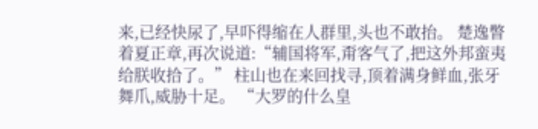来,已经快尿了,早吓得缩在人群里,头也不敢抬。 楚逸瞥着夏正章,再次说道:“辅国将军,甭客气了,把这外邦蛮夷给朕收拾了。” 柱山也在来回找寻,顶着满身鲜血,张牙舞爪,威胁十足。 “大罗的什么皇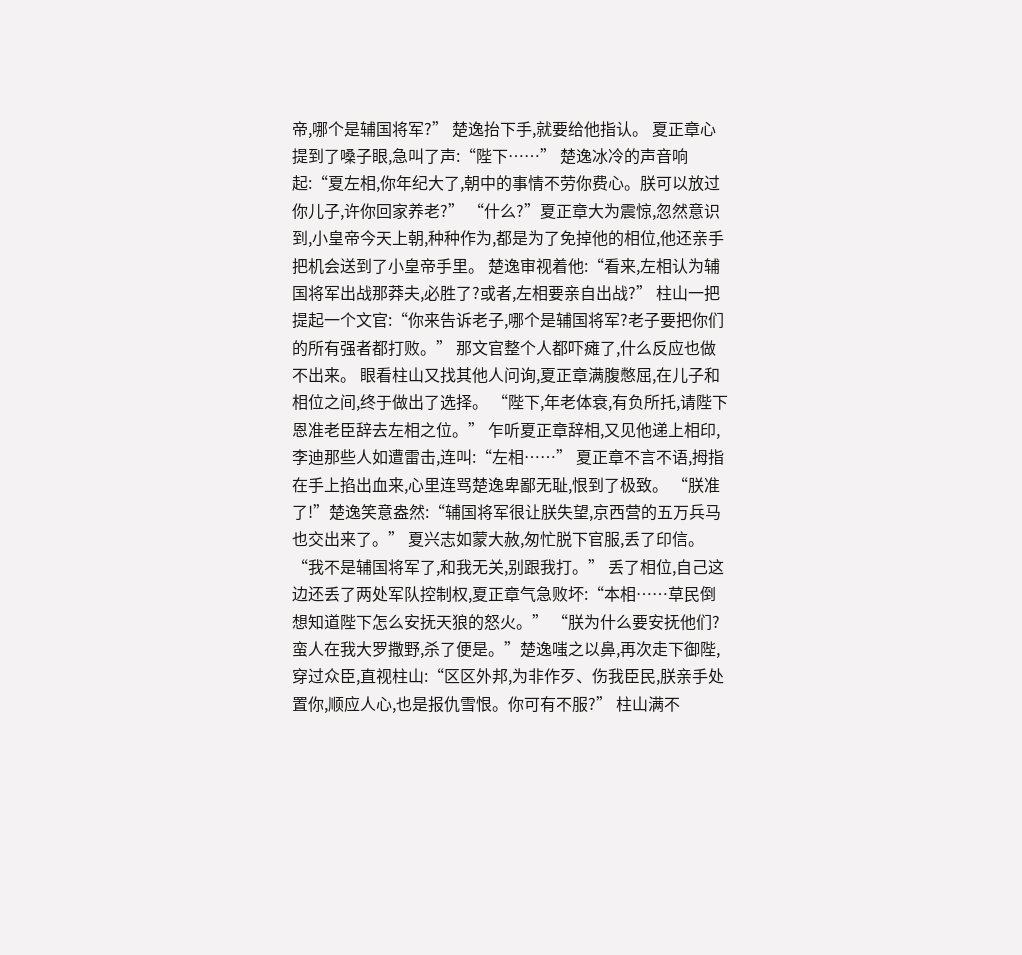帝,哪个是辅国将军?” 楚逸抬下手,就要给他指认。 夏正章心提到了嗓子眼,急叫了声:“陛下……” 楚逸冰冷的声音响起:“夏左相,你年纪大了,朝中的事情不劳你费心。朕可以放过你儿子,许你回家养老?” “什么?”夏正章大为震惊,忽然意识到,小皇帝今天上朝,种种作为,都是为了免掉他的相位,他还亲手把机会送到了小皇帝手里。 楚逸审视着他:“看来,左相认为辅国将军出战那莽夫,必胜了?或者,左相要亲自出战?” 柱山一把提起一个文官:“你来告诉老子,哪个是辅国将军?老子要把你们的所有强者都打败。” 那文官整个人都吓瘫了,什么反应也做不出来。 眼看柱山又找其他人问询,夏正章满腹憋屈,在儿子和相位之间,终于做出了选择。 “陛下,年老体衰,有负所托,请陛下恩准老臣辞去左相之位。” 乍听夏正章辞相,又见他递上相印,李迪那些人如遭雷击,连叫:“左相……” 夏正章不言不语,拇指在手上掐出血来,心里连骂楚逸卑鄙无耻,恨到了极致。 “朕准了!”楚逸笑意盎然:“辅国将军很让朕失望,京西营的五万兵马也交出来了。” 夏兴志如蒙大赦,匆忙脱下官服,丢了印信。 “我不是辅国将军了,和我无关,别跟我打。” 丢了相位,自己这边还丢了两处军队控制权,夏正章气急败坏:“本相……草民倒想知道陛下怎么安抚天狼的怒火。” “朕为什么要安抚他们?蛮人在我大罗撒野,杀了便是。”楚逸嗤之以鼻,再次走下御陛,穿过众臣,直视柱山:“区区外邦,为非作歹、伤我臣民,朕亲手处置你,顺应人心,也是报仇雪恨。你可有不服?” 柱山满不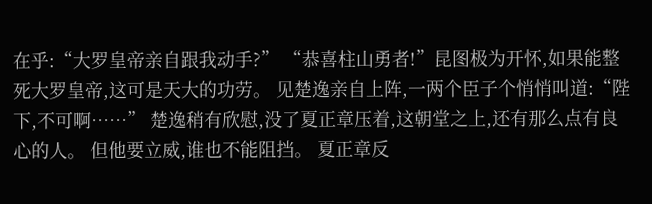在乎:“大罗皇帝亲自跟我动手?” “恭喜柱山勇者!”昆图极为开怀,如果能整死大罗皇帝,这可是天大的功劳。 见楚逸亲自上阵,一两个臣子个悄悄叫道:“陛下,不可啊……” 楚逸稍有欣慰,没了夏正章压着,这朝堂之上,还有那么点有良心的人。 但他要立威,谁也不能阻挡。 夏正章反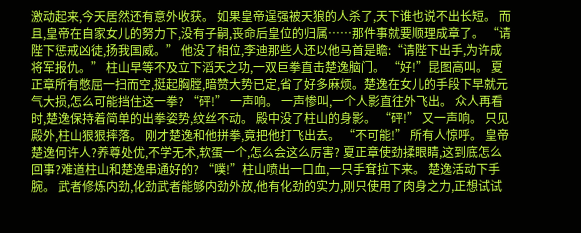激动起来,今天居然还有意外收获。 如果皇帝逞强被天狼的人杀了,天下谁也说不出长短。 而且,皇帝在自家女儿的努力下,没有子嗣,丧命后皇位的归属……那件事就要顺理成章了。 “请陛下惩戒凶徒,扬我国威。” 他没了相位,李迪那些人还以他马首是瞻:“请陛下出手,为许成将军报仇。” 柱山早等不及立下滔天之功,一双巨拳直击楚逸脑门。 “好!”昆图高叫。 夏正章所有憋屈一扫而空,挺起胸膛,暗赞大势已定,省了好多麻烦。楚逸在女儿的手段下早就元气大损,怎么可能挡住这一拳? “砰!” 一声响。 一声惨叫,一个人影直往外飞出。 众人再看时,楚逸保持着简单的出拳姿势,纹丝不动。 殿中没了柱山的身影。 “砰!” 又一声响。 只见殿外,柱山狠狠摔落。 刚才楚逸和他拼拳,竟把他打飞出去。 “不可能!” 所有人惊呼。 皇帝楚逸何许人?养尊处优,不学无术,软蛋一个,怎么会这么厉害? 夏正章使劲揉眼睛,这到底怎么回事?难道柱山和楚逸串通好的? “噗!”柱山喷出一口血,一只手耷拉下来。 楚逸活动下手腕。 武者修炼内劲,化劲武者能够内劲外放,他有化劲的实力,刚只使用了肉身之力,正想试试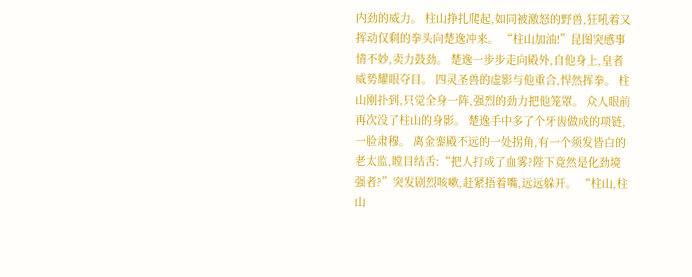内劲的威力。 柱山挣扎爬起,如同被激怒的野兽,狂吼着又挥动仅剩的拳头向楚逸冲来。 “柱山加油!”昆图突感事情不妙,卖力鼓劲。 楚逸一步步走向殿外,自他身上,皇者威势耀眼夺目。 四灵圣兽的虚影与他重合,悍然挥拳。 柱山刚扑到,只觉全身一阵,强烈的劲力把他笼罩。 众人眼前再次没了柱山的身影。 楚逸手中多了个牙齿做成的项链,一脸肃穆。 离金銮殿不远的一处拐角,有一个须发皆白的老太监,瞠目结舌:“把人打成了血雾?陛下竟然是化劲境强者?”突发剧烈咳嗽,赶紧捂着嘴,远远躲开。 “柱山,柱山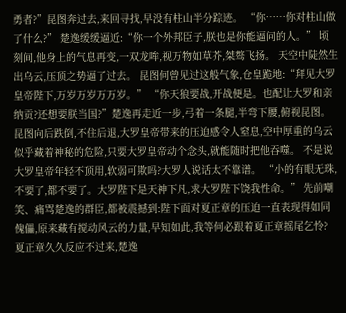勇者?”昆图奔过去,来回寻找,早没有柱山半分踪迹。 “你……你对柱山做了什么?” 楚逸缓缓逼近:“你一个外邦臣子,朕也是你能逼问的人。” 顷刻间,他身上的气息再变,一双龙哞,视万物如草芥,桀骜飞扬。 天空中陡然生出乌云,压顶之势逼了过去。 昆图何曾见过这般气象,仓皇跪地:“拜见大罗皇帝陛下,万岁万岁万万岁。” “你天狼要战,开战便是。也配让大罗和亲纳贡?还想要朕当国?”楚逸再走近一步,弓着一条腿,半弯下腰,俯视昆图。 昆图向后跌倒,不住后退,大罗皇帝带来的压迫感令人窒息,空中厚重的乌云似乎藏着神秘的危险,只要大罗皇帝动个念头,就能随时把他吞噬。 不是说大罗皇帝年轻不顶用,软弱可欺吗?大罗人说话太不靠谱。 “小的有眼无珠,不要了,都不要了。大罗陛下是天神下凡,求大罗陛下饶我性命。” 先前嘲笑、痛骂楚逸的群臣,都被震撼到:陛下面对夏正章的压迫一直表现得如同傀儡,原来藏有搅动风云的力量,早知如此,我等何必跟着夏正章摇尾乞怜? 夏正章久久反应不过来,楚逸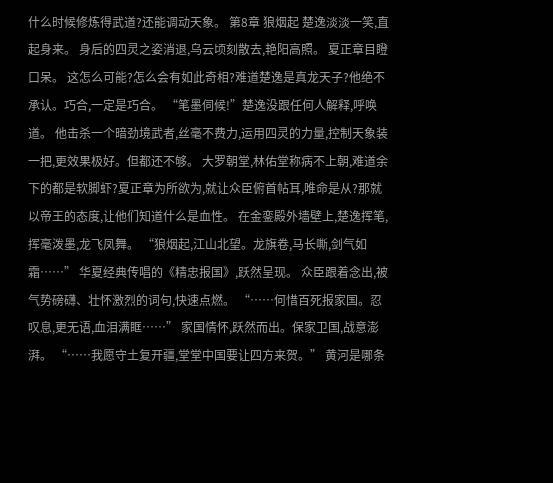什么时候修炼得武道?还能调动天象。 第8章 狼烟起 楚逸淡淡一笑,直起身来。 身后的四灵之姿消退,乌云顷刻散去,艳阳高照。 夏正章目瞪口呆。 这怎么可能?怎么会有如此奇相?难道楚逸是真龙天子?他绝不承认。巧合,一定是巧合。 “笔墨伺候!”楚逸没跟任何人解释,呼唤道。 他击杀一个暗劲境武者,丝毫不费力,运用四灵的力量,控制天象装一把,更效果极好。但都还不够。 大罗朝堂,林佑堂称病不上朝,难道余下的都是软脚虾?夏正章为所欲为,就让众臣俯首帖耳,唯命是从?那就以帝王的态度,让他们知道什么是血性。 在金銮殿外墙壁上,楚逸挥笔,挥毫泼墨,龙飞凤舞。 “狼烟起,江山北望。龙旗卷,马长嘶,剑气如霜……” 华夏经典传唱的《精忠报国》,跃然呈现。 众臣跟着念出,被气势磅礴、壮怀激烈的词句,快速点燃。 “……何惜百死报家国。忍叹息,更无语,血泪满眶……” 家国情怀,跃然而出。保家卫国,战意澎湃。 “……我愿守土复开疆,堂堂中国要让四方来贺。” 黄河是哪条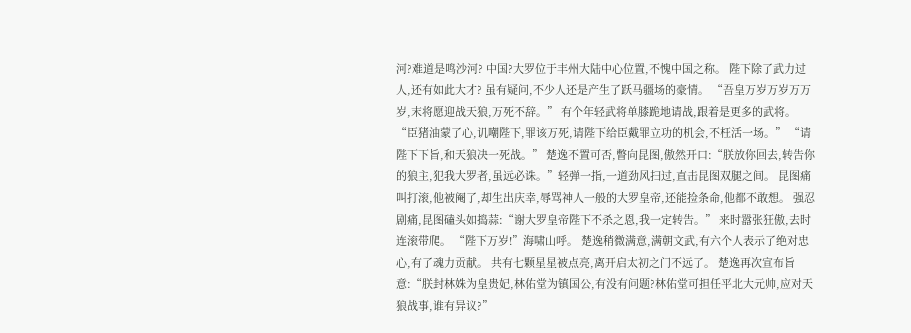河?难道是鸣沙河? 中国?大罗位于丰州大陆中心位置,不愧中国之称。 陛下除了武力过人,还有如此大才? 虽有疑问,不少人还是产生了跃马疆场的豪情。 “吾皇万岁万岁万万岁,末将愿迎战天狼,万死不辞。” 有个年轻武将单膝跪地请战,跟着是更多的武将。 “臣猪油蒙了心,讥嘲陛下,罪该万死,请陛下给臣戴罪立功的机会,不枉活一场。” “请陛下下旨,和天狼决一死战。” 楚逸不置可否,瞥向昆图,傲然开口:“朕放你回去,转告你的狼主,犯我大罗者,虽远必诛。”轻弹一指,一道劲风扫过,直击昆图双腿之间。 昆图痛叫打滚,他被阉了,却生出庆幸,辱骂神人一般的大罗皇帝,还能捡条命,他都不敢想。 强忍剧痛,昆图磕头如捣蒜:“谢大罗皇帝陛下不杀之恩,我一定转告。” 来时嚣张狂傲,去时连滚带爬。 “陛下万岁!”海啸山呼。 楚逸稍微满意,满朝文武,有六个人表示了绝对忠心,有了魂力贡献。 共有七颗星星被点亮,离开启太初之门不远了。 楚逸再次宣布旨意:“朕封林姝为皇贵妃,林佑堂为镇国公,有没有问题?林佑堂可担任平北大元帅,应对天狼战事,谁有异议?”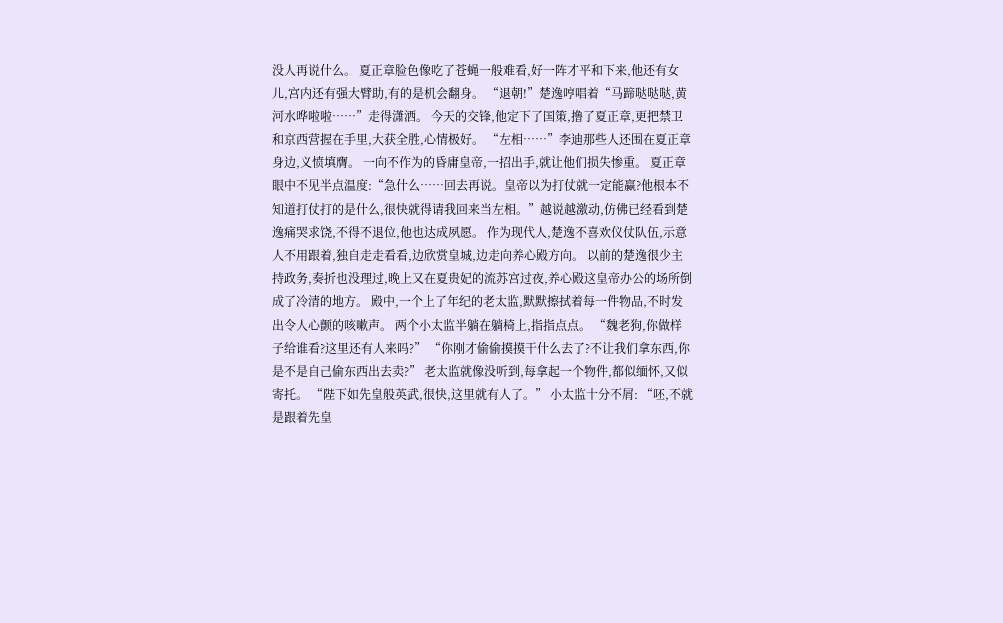没人再说什么。 夏正章脸色像吃了苍蝇一般难看,好一阵才平和下来,他还有女儿,宫内还有强大臂助,有的是机会翻身。 “退朝!”楚逸哼唱着“马蹄哒哒哒,黄河水哗啦啦……”走得潇洒。 今天的交锋,他定下了国策,撸了夏正章,更把禁卫和京西营握在手里,大获全胜,心情极好。 “左相……”李迪那些人还围在夏正章身边,义愤填膺。 一向不作为的昏庸皇帝,一招出手,就让他们损失惨重。 夏正章眼中不见半点温度:“急什么……回去再说。皇帝以为打仗就一定能赢?他根本不知道打仗打的是什么,很快就得请我回来当左相。”越说越激动,仿佛已经看到楚逸痛哭求饶,不得不退位,他也达成夙愿。 作为现代人,楚逸不喜欢仪仗队伍,示意人不用跟着,独自走走看看,边欣赏皇城,边走向养心殿方向。 以前的楚逸很少主持政务,奏折也没理过,晚上又在夏贵妃的流苏宫过夜,养心殿这皇帝办公的场所倒成了冷清的地方。 殿中,一个上了年纪的老太监,默默擦拭着每一件物品,不时发出令人心颤的咳嗽声。 两个小太监半躺在躺椅上,指指点点。 “魏老狗,你做样子给谁看?这里还有人来吗?” “你刚才偷偷摸摸干什么去了?不让我们拿东西,你是不是自己偷东西出去卖?” 老太监就像没听到,每拿起一个物件,都似缅怀,又似寄托。 “陛下如先皇般英武,很快,这里就有人了。” 小太监十分不屑: “呸,不就是跟着先皇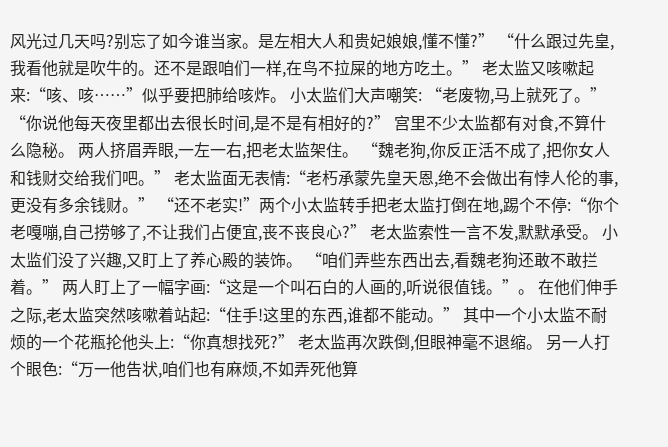风光过几天吗?别忘了如今谁当家。是左相大人和贵妃娘娘,懂不懂?” “什么跟过先皇,我看他就是吹牛的。还不是跟咱们一样,在鸟不拉屎的地方吃土。” 老太监又咳嗽起来:“咳、咳……”似乎要把肺给咳炸。 小太监们大声嘲笑: “老废物,马上就死了。” “你说他每天夜里都出去很长时间,是不是有相好的?” 宫里不少太监都有对食,不算什么隐秘。 两人挤眉弄眼,一左一右,把老太监架住。 “魏老狗,你反正活不成了,把你女人和钱财交给我们吧。” 老太监面无表情:“老朽承蒙先皇天恩,绝不会做出有悖人伦的事,更没有多余钱财。” “还不老实!”两个小太监转手把老太监打倒在地,踢个不停:“你个老嘎嘣,自己捞够了,不让我们占便宜,丧不丧良心?” 老太监索性一言不发,默默承受。 小太监们没了兴趣,又盯上了养心殿的装饰。 “咱们弄些东西出去,看魏老狗还敢不敢拦着。” 两人盯上了一幅字画:“这是一个叫石白的人画的,听说很值钱。”。 在他们伸手之际,老太监突然咳嗽着站起:“住手!这里的东西,谁都不能动。” 其中一个小太监不耐烦的一个花瓶抡他头上:“你真想找死?” 老太监再次跌倒,但眼神毫不退缩。 另一人打个眼色:“万一他告状,咱们也有麻烦,不如弄死他算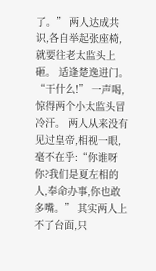了。” 两人达成共识,各自举起张座椅,就要往老太监头上砸。 适逢楚逸进门。 “干什么!” 一声喝,惊得两个小太监头冒冷汗。 两人从来没有见过皇帝,相视一眼,毫不在乎:“你谁呀你?我们是夏左相的人,奉命办事,你也敢多嘴。” 其实两人上不了台面,只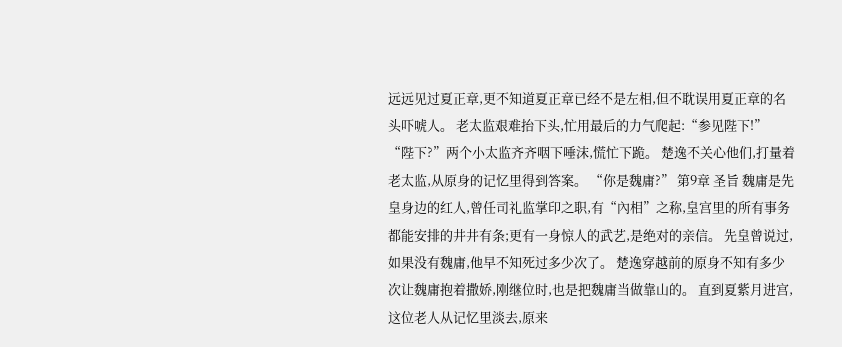远远见过夏正章,更不知道夏正章已经不是左相,但不耽误用夏正章的名头吓唬人。 老太监艰难抬下头,忙用最后的力气爬起:“参见陛下!” “陛下?”两个小太监齐齐咽下唾沫,慌忙下跪。 楚逸不关心他们,打量着老太监,从原身的记忆里得到答案。 “你是魏庸?” 第9章 圣旨 魏庸是先皇身边的红人,曾任司礼监掌印之职,有“內相”之称,皇宫里的所有事务都能安排的井井有条;更有一身惊人的武艺,是绝对的亲信。 先皇曾说过,如果没有魏庸,他早不知死过多少次了。 楚逸穿越前的原身不知有多少次让魏庸抱着撒娇,刚继位时,也是把魏庸当做靠山的。 直到夏紫月进宫,这位老人从记忆里淡去,原来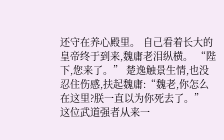还守在养心殿里。 自己看着长大的皇帝终于到来,魏庸老泪纵横。 “陛下,您来了。” 楚逸触景生情,也没忍住伤感,扶起魏庸:“魏老,你怎么在这里?朕一直以为你死去了。” 这位武道强者从来一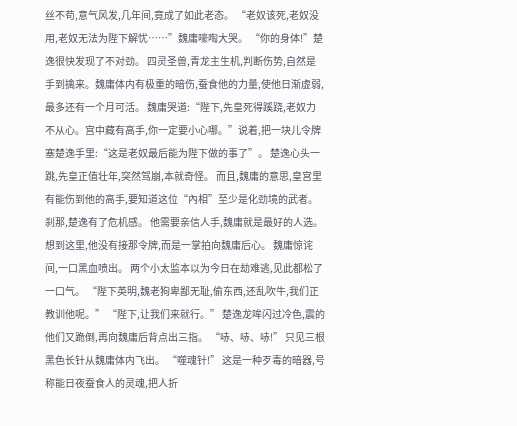丝不苟,意气风发,几年间,竟成了如此老态。 “老奴该死,老奴没用,老奴无法为陛下解忧……”魏庸嚎啕大哭。 “你的身体!”楚逸很快发现了不对劲。 四灵圣兽,青龙主生机,判断伤势,自然是手到擒来。魏庸体内有极重的暗伤,蚕食他的力量,使他日渐虚弱,最多还有一个月可活。 魏庸哭道:“陛下,先皇死得蹊跷,老奴力不从心。宫中藏有高手,你一定要小心哪。”说着,把一块儿令牌塞楚逸手里:“这是老奴最后能为陛下做的事了”。 楚逸心头一跳,先皇正值壮年,突然驾崩,本就奇怪。 而且,魏庸的意思,皇宫里有能伤到他的高手,要知道这位“內相”至少是化劲境的武者。 刹那,楚逸有了危机感。 他需要亲信人手,魏庸就是最好的人选。 想到这里,他没有接那令牌,而是一掌拍向魏庸后心。 魏庸惊诧间,一口黑血喷出。 两个小太监本以为今日在劫难逃,见此都松了一口气。 “陛下英明,魏老狗卑鄙无耻,偷东西,还乱吹牛,我们正教训他呢。” “陛下,让我们来就行。” 楚逸龙哞闪过冷色,震的他们又跪倒,再向魏庸后背点出三指。 “哧、哧、哧!” 只见三根黑色长针从魏庸体内飞出。 “噬魂针!” 这是一种歹毒的暗器,号称能日夜蚕食人的灵魂,把人折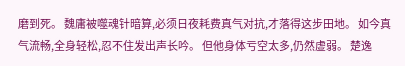磨到死。 魏庸被噬魂针暗算,必须日夜耗费真气对抗,才落得这步田地。 如今真气流畅,全身轻松,忍不住发出声长吟。 但他身体亏空太多,仍然虚弱。 楚逸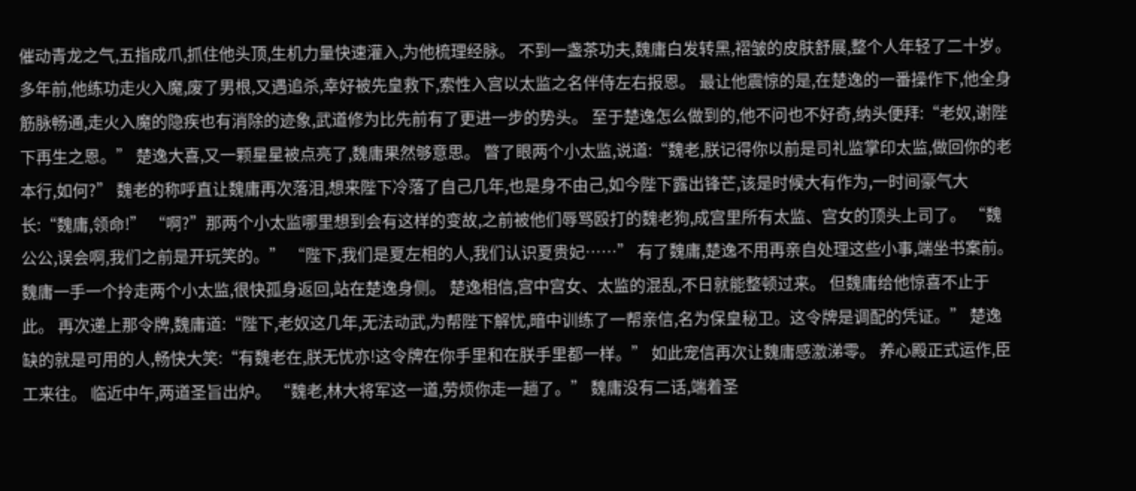催动青龙之气,五指成爪,抓住他头顶,生机力量快速灌入,为他梳理经脉。 不到一盏茶功夫,魏庸白发转黑,褶皱的皮肤舒展,整个人年轻了二十岁。 多年前,他练功走火入魔,废了男根,又遇追杀,幸好被先皇救下,索性入宫以太监之名伴侍左右报恩。 最让他震惊的是,在楚逸的一番操作下,他全身筋脉畅通,走火入魔的隐疾也有消除的迹象,武道修为比先前有了更进一步的势头。 至于楚逸怎么做到的,他不问也不好奇,纳头便拜:“老奴,谢陛下再生之恩。” 楚逸大喜,又一颗星星被点亮了,魏庸果然够意思。 瞥了眼两个小太监,说道:“魏老,朕记得你以前是司礼监掌印太监,做回你的老本行,如何?” 魏老的称呼直让魏庸再次落泪,想来陛下冷落了自己几年,也是身不由己,如今陛下露出锋芒,该是时候大有作为,一时间豪气大长:“魏庸,领命!” “啊?”那两个小太监哪里想到会有这样的变故,之前被他们辱骂殴打的魏老狗,成宫里所有太监、宫女的顶头上司了。 “魏公公,误会啊,我们之前是开玩笑的。” “陛下,我们是夏左相的人,我们认识夏贵妃……” 有了魏庸,楚逸不用再亲自处理这些小事,端坐书案前。 魏庸一手一个拎走两个小太监,很快孤身返回,站在楚逸身侧。 楚逸相信,宫中宫女、太监的混乱,不日就能整顿过来。 但魏庸给他惊喜不止于此。 再次递上那令牌,魏庸道:“陛下,老奴这几年,无法动武,为帮陛下解忧,暗中训练了一帮亲信,名为保皇秘卫。这令牌是调配的凭证。” 楚逸缺的就是可用的人,畅快大笑:“有魏老在,朕无忧亦!这令牌在你手里和在朕手里都一样。” 如此宠信再次让魏庸感激涕零。 养心殿正式运作,臣工来往。 临近中午,两道圣旨出炉。 “魏老,林大将军这一道,劳烦你走一趟了。” 魏庸没有二话,端着圣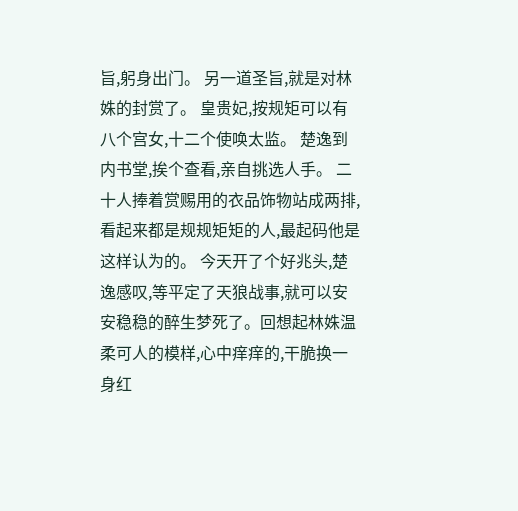旨,躬身出门。 另一道圣旨,就是对林姝的封赏了。 皇贵妃,按规矩可以有八个宫女,十二个使唤太监。 楚逸到内书堂,挨个查看,亲自挑选人手。 二十人捧着赏赐用的衣品饰物站成两排,看起来都是规规矩矩的人,最起码他是这样认为的。 今天开了个好兆头,楚逸感叹,等平定了天狼战事,就可以安安稳稳的醉生梦死了。回想起林姝温柔可人的模样,心中痒痒的,干脆换一身红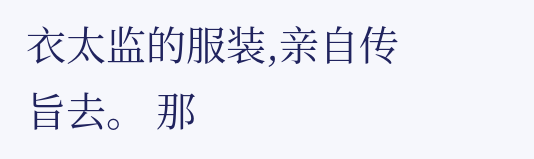衣太监的服装,亲自传旨去。 那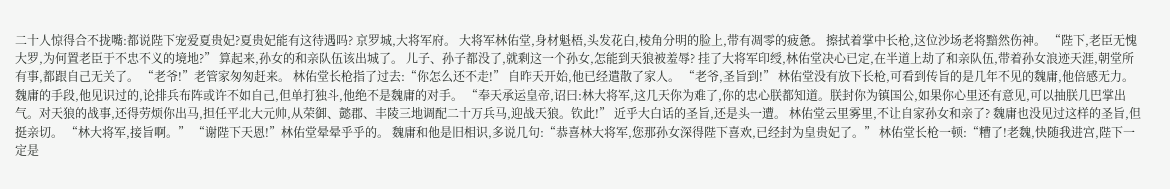二十人惊得合不拢嘴:都说陛下宠爱夏贵妃?夏贵妃能有这待遇吗? 京罗城,大将军府。 大将军林佑堂,身材魁梧,头发花白,棱角分明的脸上,带有凋零的疲惫。 擦拭着掌中长枪,这位沙场老将黯然伤神。 “陛下,老臣无愧大罗,为何置老臣于不忠不义的境地?” 算起来,孙女的和亲队伍该出城了。 儿子、孙子都没了,就剩这一个孙女,怎能到天狼被羞辱? 挂了大将军印绶,林佑堂决心已定,在半道上劫了和亲队伍,带着孙女浪迹天涯,朝堂所有事,都跟自己无关了。 “老爷!”老管家匆匆赶来。 林佑堂长枪指了过去:“你怎么还不走!” 自昨天开始,他已经遣散了家人。 “老爷,圣旨到!” 林佑堂没有放下长枪,可看到传旨的是几年不见的魏庸,他倍感无力。 魏庸的手段,他见识过的,论排兵布阵或许不如自己,但单打独斗,他绝不是魏庸的对手。 “奉天承运皇帝,诏曰:林大将军,这几天你为难了,你的忠心朕都知道。朕封你为镇国公,如果你心里还有意见,可以抽朕几巴掌出气。对天狼的战事,还得劳烦你出马,担任平北大元帅,从荣御、懿郡、丰陵三地调配二十万兵马,迎战天狼。钦此!” 近乎大白话的圣旨,还是头一遭。 林佑堂云里雾里,不让自家孙女和亲了? 魏庸也没见过这样的圣旨,但挺亲切。 “林大将军,接旨啊。” “谢陛下天恩!”林佑堂晕晕乎乎的。 魏庸和他是旧相识,多说几句:“恭喜林大将军,您那孙女深得陛下喜欢,已经封为皇贵妃了。” 林佑堂长枪一顿:“糟了!老魏,快随我进宫,陛下一定是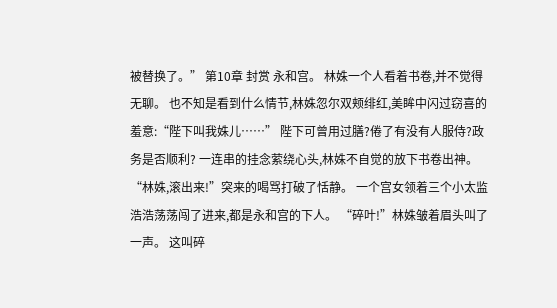被替换了。” 第10章 封赏 永和宫。 林姝一个人看着书卷,并不觉得无聊。 也不知是看到什么情节,林姝忽尔双颊绯红,美眸中闪过窃喜的羞意:“陛下叫我姝儿……” 陛下可曾用过膳?倦了有没有人服侍?政务是否顺利? 一连串的挂念萦绕心头,林姝不自觉的放下书卷出神。 “林姝,滚出来!”突来的喝骂打破了恬静。 一个宫女领着三个小太监浩浩荡荡闯了进来,都是永和宫的下人。 “碎叶!”林姝皱着眉头叫了一声。 这叫碎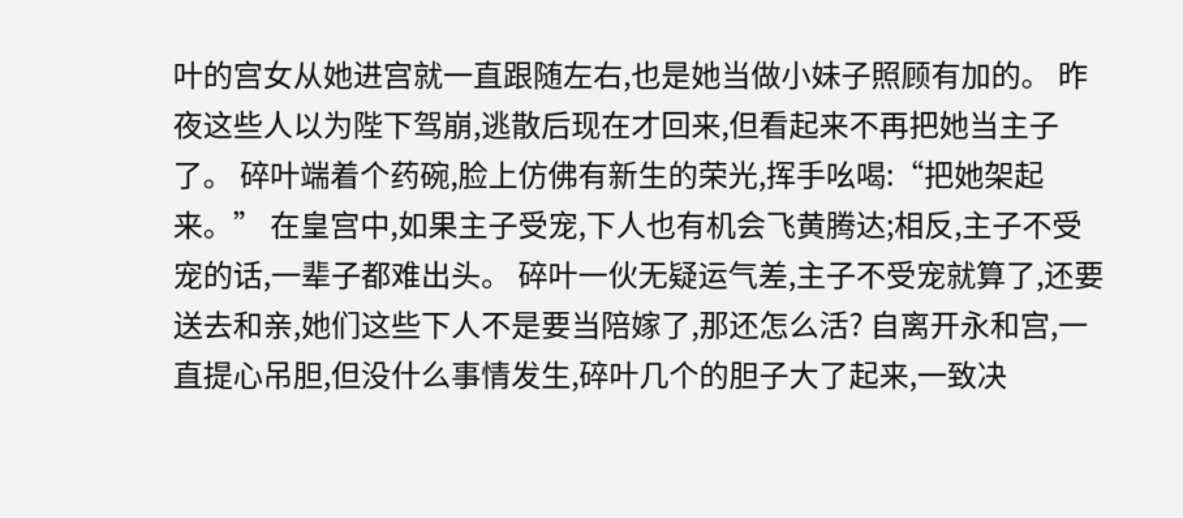叶的宫女从她进宫就一直跟随左右,也是她当做小妹子照顾有加的。 昨夜这些人以为陛下驾崩,逃散后现在才回来,但看起来不再把她当主子了。 碎叶端着个药碗,脸上仿佛有新生的荣光,挥手吆喝:“把她架起来。” 在皇宫中,如果主子受宠,下人也有机会飞黄腾达;相反,主子不受宠的话,一辈子都难出头。 碎叶一伙无疑运气差,主子不受宠就算了,还要送去和亲,她们这些下人不是要当陪嫁了,那还怎么活? 自离开永和宫,一直提心吊胆,但没什么事情发生,碎叶几个的胆子大了起来,一致决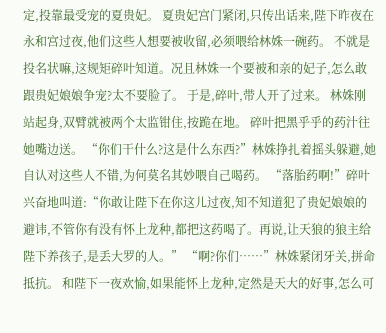定,投靠最受宠的夏贵妃。 夏贵妃宫门紧闭,只传出话来,陛下昨夜在永和宫过夜,他们这些人想要被收留,必须喂给林姝一碗药。 不就是投名状嘛,这规矩碎叶知道。况且林姝一个要被和亲的妃子,怎么敢跟贵妃娘娘争宠?太不要脸了。 于是,碎叶,带人开了过来。 林姝刚站起身,双臂就被两个太监钳住,按跪在地。 碎叶把黑乎乎的药汁往她嘴边送。 “你们干什么?这是什么东西?”林姝挣扎着摇头躲避,她自认对这些人不错,为何莫名其妙喂自己喝药。 “落胎药啊!”碎叶兴奋地叫道:“你敢让陛下在你这儿过夜,知不知道犯了贵妃娘娘的避讳,不管你有没有怀上龙种,都把这药喝了。再说,让天狼的狼主给陛下养孩子,是丢大罗的人。” “啊?你们……”林姝紧闭牙关,拼命抵抗。 和陛下一夜欢愉,如果能怀上龙种,定然是天大的好事,怎么可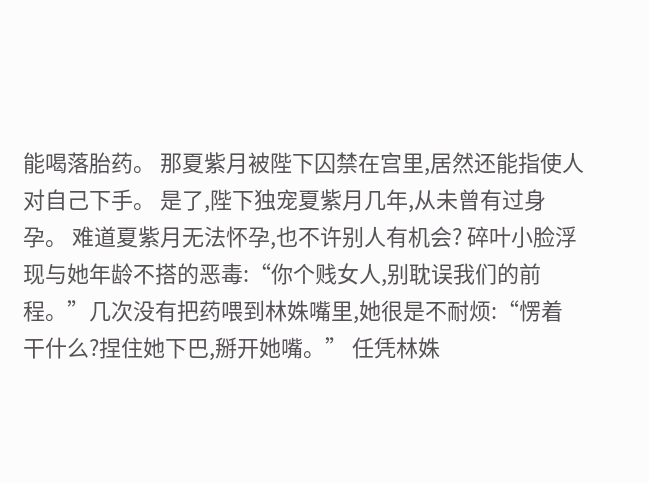能喝落胎药。 那夏紫月被陛下囚禁在宫里,居然还能指使人对自己下手。 是了,陛下独宠夏紫月几年,从未曾有过身孕。 难道夏紫月无法怀孕,也不许别人有机会? 碎叶小脸浮现与她年龄不搭的恶毒:“你个贱女人,别耽误我们的前程。”几次没有把药喂到林姝嘴里,她很是不耐烦:“愣着干什么?捏住她下巴,掰开她嘴。” 任凭林姝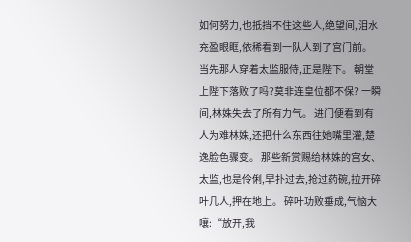如何努力,也抵挡不住这些人,绝望间,泪水充盈眼眶,依稀看到一队人到了宫门前。 当先那人穿着太监服侍,正是陛下。 朝堂上陛下落败了吗?莫非连皇位都不保? 一瞬间,林姝失去了所有力气。 进门便看到有人为难林姝,还把什么东西往她嘴里灌,楚逸脸色骤变。 那些新赏赐给林姝的宫女、太监,也是伶俐,早扑过去,抢过药碗,拉开碎叶几人,押在地上。 碎叶功败垂成,气恼大嚷:“放开,我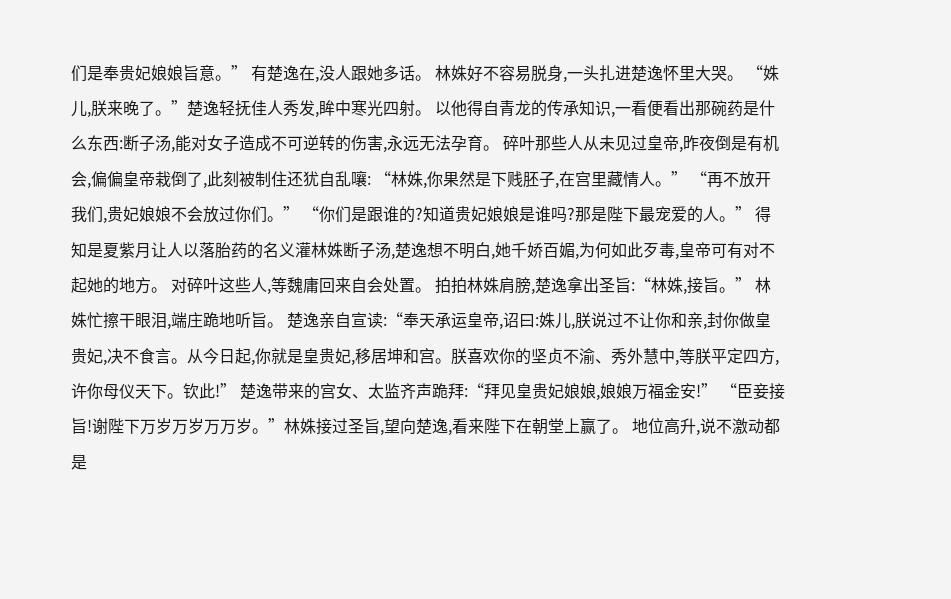们是奉贵妃娘娘旨意。” 有楚逸在,没人跟她多话。 林姝好不容易脱身,一头扎进楚逸怀里大哭。 “姝儿,朕来晚了。”楚逸轻抚佳人秀发,眸中寒光四射。 以他得自青龙的传承知识,一看便看出那碗药是什么东西:断子汤,能对女子造成不可逆转的伤害,永远无法孕育。 碎叶那些人从未见过皇帝,昨夜倒是有机会,偏偏皇帝栽倒了,此刻被制住还犹自乱嚷: “林姝,你果然是下贱胚子,在宫里藏情人。” “再不放开我们,贵妃娘娘不会放过你们。” “你们是跟谁的?知道贵妃娘娘是谁吗?那是陛下最宠爱的人。” 得知是夏紫月让人以落胎药的名义灌林姝断子汤,楚逸想不明白,她千娇百媚,为何如此歹毒,皇帝可有对不起她的地方。 对碎叶这些人,等魏庸回来自会处置。 拍拍林姝肩膀,楚逸拿出圣旨:“林姝,接旨。” 林姝忙擦干眼泪,端庄跪地听旨。 楚逸亲自宣读:“奉天承运皇帝,诏曰:姝儿,朕说过不让你和亲,封你做皇贵妃,决不食言。从今日起,你就是皇贵妃,移居坤和宫。朕喜欢你的坚贞不渝、秀外慧中,等朕平定四方,许你母仪天下。钦此!” 楚逸带来的宫女、太监齐声跪拜:“拜见皇贵妃娘娘,娘娘万福金安!” “臣妾接旨!谢陛下万岁万岁万万岁。”林姝接过圣旨,望向楚逸,看来陛下在朝堂上赢了。 地位高升,说不激动都是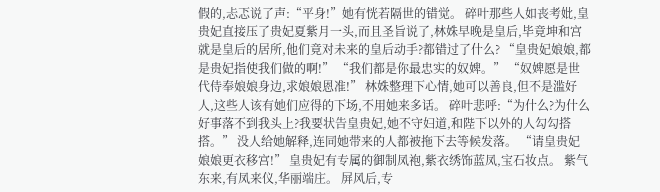假的,忐忑说了声:“平身!”她有恍若隔世的错觉。 碎叶那些人如丧考妣,皇贵妃直接压了贵妃夏紫月一头,而且圣旨说了,林姝早晚是皇后,毕竟坤和宫就是皇后的居所,他们竟对未来的皇后动手?都错过了什么? “皇贵妃娘娘,都是贵妃指使我们做的啊!” “我们都是你最忠实的奴婢。” “奴婢愿是世代侍奉娘娘身边,求娘娘恩准!” 林姝整理下心情,她可以善良,但不是滥好人,这些人该有她们应得的下场,不用她来多话。 碎叶悲呼:“为什么?为什么好事落不到我头上?我要状告皇贵妃,她不守妇道,和陛下以外的人勾勾搭搭。” 没人给她解释,连同她带来的人都被拖下去等候发落。 “请皇贵妃娘娘更衣移宫!” 皇贵妃有专属的御制凤袍,紫衣绣饰蓝凤,宝石妆点。 紫气东来,有凤来仪,华丽端庄。 屏风后,专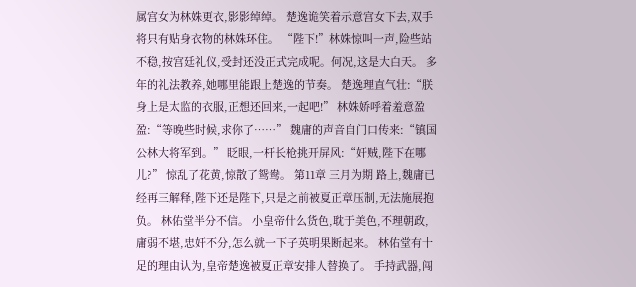属宫女为林姝更衣,影影绰绰。 楚逸诡笑着示意宫女下去,双手将只有贴身衣物的林姝环住。 “陛下!”林姝惊叫一声,险些站不稳,按宫廷礼仪,受封还没正式完成呢。何况,这是大白天。 多年的礼法教养,她哪里能跟上楚逸的节奏。 楚逸理直气壮:“朕身上是太监的衣服,正想还回来,一起吧!” 林姝娇呼着羞意盈盈:“等晚些时候,求你了……” 魏庸的声音自门口传来:“镇国公林大将军到。” 眨眼,一杆长枪挑开屏风:“奸贼,陛下在哪儿?” 惊乱了花黄,惊散了鸳鸯。 第11章 三月为期 路上,魏庸已经再三解释,陛下还是陛下,只是之前被夏正章压制,无法施展抱负。 林佑堂半分不信。 小皇帝什么货色,耽于美色,不理朝政,庸弱不堪,忠奸不分,怎么就一下子英明果断起来。 林佑堂有十足的理由认为,皇帝楚逸被夏正章安排人替换了。 手持武器,闯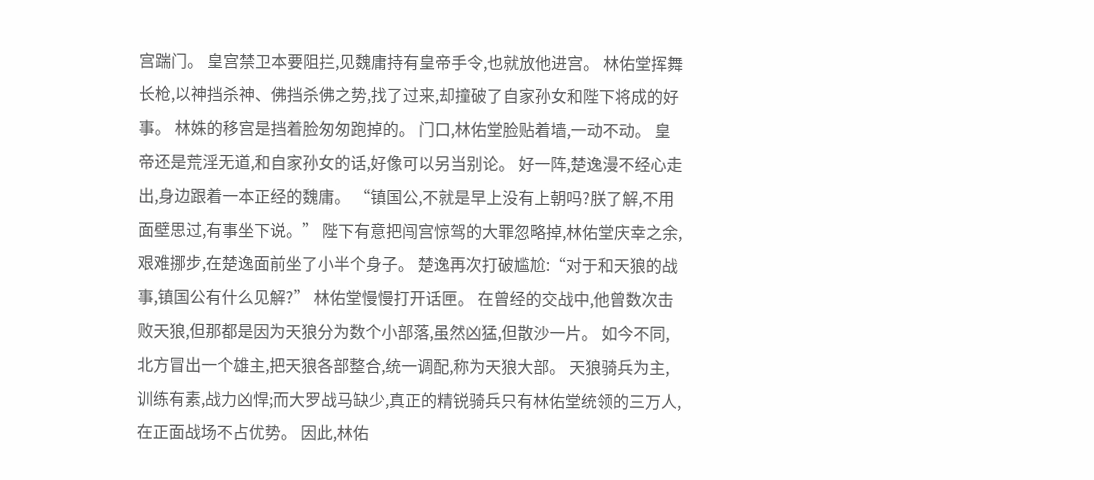宫踹门。 皇宫禁卫本要阻拦,见魏庸持有皇帝手令,也就放他进宫。 林佑堂挥舞长枪,以神挡杀神、佛挡杀佛之势,找了过来,却撞破了自家孙女和陛下将成的好事。 林姝的移宫是挡着脸匆匆跑掉的。 门口,林佑堂脸贴着墙,一动不动。 皇帝还是荒淫无道,和自家孙女的话,好像可以另当别论。 好一阵,楚逸漫不经心走出,身边跟着一本正经的魏庸。 “镇国公,不就是早上没有上朝吗?朕了解,不用面壁思过,有事坐下说。” 陛下有意把闯宫惊驾的大罪忽略掉,林佑堂庆幸之余,艰难挪步,在楚逸面前坐了小半个身子。 楚逸再次打破尴尬:“对于和天狼的战事,镇国公有什么见解?” 林佑堂慢慢打开话匣。 在曾经的交战中,他曾数次击败天狼,但那都是因为天狼分为数个小部落,虽然凶猛,但散沙一片。 如今不同,北方冒出一个雄主,把天狼各部整合,统一调配,称为天狼大部。 天狼骑兵为主,训练有素,战力凶悍;而大罗战马缺少,真正的精锐骑兵只有林佑堂统领的三万人,在正面战场不占优势。 因此,林佑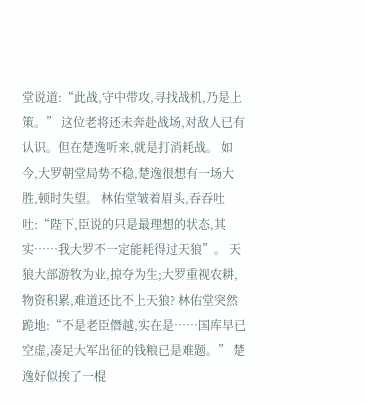堂说道:“此战,守中带攻,寻找战机,乃是上策。” 这位老将还未奔赴战场,对敌人已有认识。但在楚逸听来,就是打消耗战。 如今,大罗朝堂局势不稳,楚逸很想有一场大胜,顿时失望。 林佑堂皱着眉头,吞吞吐吐:“陛下,臣说的只是最理想的状态,其实……我大罗不一定能耗得过天狼”。 天狼大部游牧为业,掠夺为生;大罗重视农耕,物资积累,难道还比不上天狼? 林佑堂突然跪地:“不是老臣僭越,实在是……国库早已空虚,凑足大军出征的钱粮已是难题。” 楚逸好似挨了一棍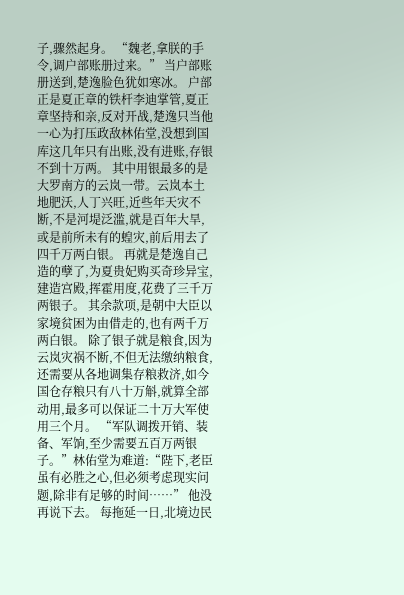子,骤然起身。 “魏老,拿朕的手令,调户部账册过来。” 当户部账册送到,楚逸脸色犹如寒冰。 户部正是夏正章的铁杆李迪掌管,夏正章坚持和亲,反对开战,楚逸只当他一心为打压政敌林佑堂,没想到国库这几年只有出账,没有进账,存银不到十万两。 其中用银最多的是大罗南方的云岚一带。云岚本土地肥沃,人丁兴旺,近些年天灾不断,不是河堤泛滥,就是百年大旱,或是前所未有的蝗灾,前后用去了四千万两白银。 再就是楚逸自己造的孽了,为夏贵妃购买奇珍异宝,建造宫殿,挥霍用度,花费了三千万两银子。 其余款项,是朝中大臣以家境贫困为由借走的,也有两千万两白银。 除了银子就是粮食,因为云岚灾祸不断,不但无法缴纳粮食,还需要从各地调集存粮救济,如今国仓存粮只有八十万斛,就算全部动用,最多可以保证二十万大军使用三个月。 “军队调拨开销、装备、军饷,至少需要五百万两银子。”林佑堂为难道:“陛下,老臣虽有必胜之心,但必须考虑现实问题,除非有足够的时间……” 他没再说下去。 每拖延一日,北境边民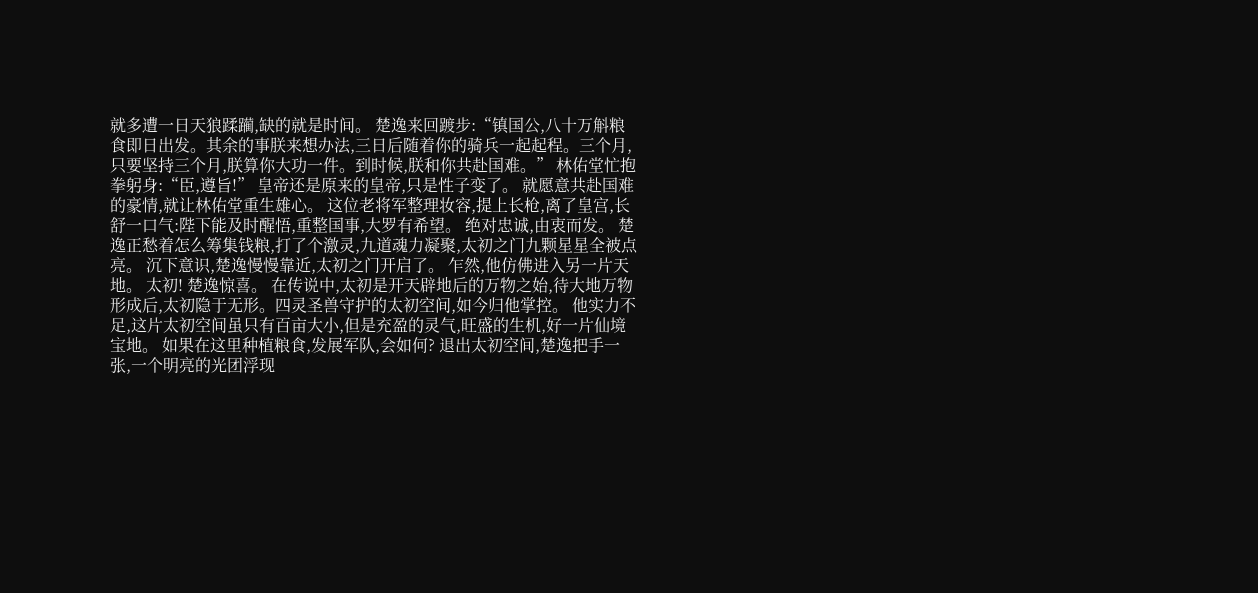就多遭一日天狼蹂躏,缺的就是时间。 楚逸来回踱步:“镇国公,八十万斛粮食即日出发。其余的事朕来想办法,三日后随着你的骑兵一起起程。三个月,只要坚持三个月,朕算你大功一件。到时候,朕和你共赴国难。” 林佑堂忙抱拳躬身:“臣,遵旨!” 皇帝还是原来的皇帝,只是性子变了。 就愿意共赴国难的豪情,就让林佑堂重生雄心。 这位老将军整理妆容,提上长枪,离了皇宫,长舒一口气:陛下能及时醒悟,重整国事,大罗有希望。 绝对忠诚,由衷而发。 楚逸正愁着怎么筹集钱粮,打了个激灵,九道魂力凝聚,太初之门九颗星星全被点亮。 沉下意识,楚逸慢慢靠近,太初之门开启了。 乍然,他仿佛进入另一片天地。 太初! 楚逸惊喜。 在传说中,太初是开天辟地后的万物之始,待大地万物形成后,太初隐于无形。四灵圣兽守护的太初空间,如今归他掌控。 他实力不足,这片太初空间虽只有百亩大小,但是充盈的灵气,旺盛的生机,好一片仙境宝地。 如果在这里种植粮食,发展军队,会如何? 退出太初空间,楚逸把手一张,一个明亮的光团浮现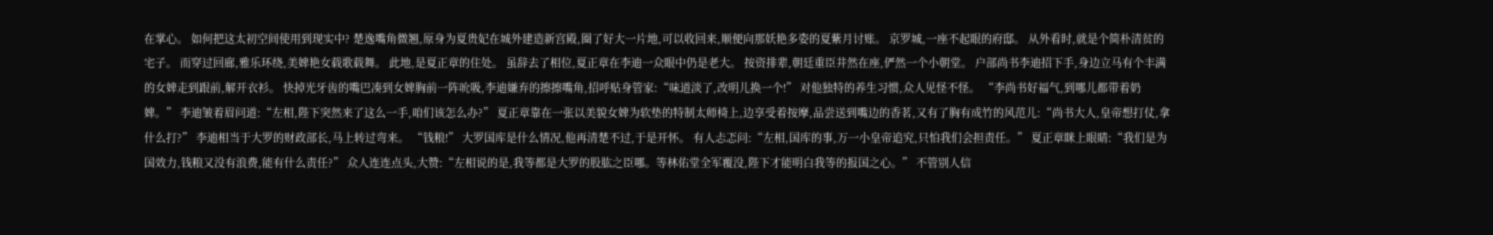在掌心。 如何把这太初空间使用到现实中? 楚逸嘴角微翘,原身为夏贵妃在城外建造新宫殿,圈了好大一片地,可以收回来,顺便向那妖艳多姿的夏紫月讨账。 京罗城,一座不起眼的府邸。 从外看时,就是个简朴清贫的宅子。 而穿过回廊,雅乐环绕,美婢艳女载歌载舞。 此地,是夏正章的住处。 虽辞去了相位,夏正章在李迪一众眼中仍是老大。 按资排辈,朝廷重臣井然在座,俨然一个小朝堂。 户部尚书李迪招下手,身边立马有个丰满的女婢走到跟前,解开衣衫。 快掉光牙齿的嘴巴凑到女婢胸前一阵吮吸,李迪嫌弃的擦擦嘴角,招呼贴身管家:“味道淡了,改明儿换一个!” 对他独特的养生习惯,众人见怪不怪。 “李尚书好福气,到哪儿都带着奶婢。” 李迪皱着眉问道:“左相,陛下突然来了这么一手,咱们该怎么办?” 夏正章靠在一张以美貌女婢为软垫的特制太师椅上,边享受着按摩,品尝送到嘴边的香茗,又有了胸有成竹的风范儿:“尚书大人,皇帝想打仗,拿什么打?” 李迪相当于大罗的财政部长,马上转过弯来。 “钱粮!” 大罗国库是什么情况,他再清楚不过,于是开怀。 有人忐忑问:“左相,国库的事,万一小皇帝追究,只怕我们会担责任。” 夏正章眯上眼睛:“我们是为国效力,钱粮又没有浪费,能有什么责任?” 众人连连点头,大赞:“左相说的是,我等都是大罗的股肱之臣哪。等林佑堂全军覆没,陛下才能明白我等的报国之心。” 不管别人信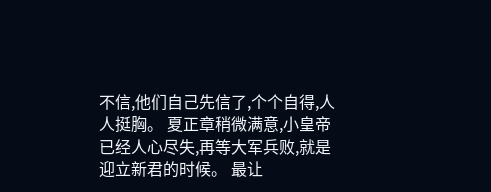不信,他们自己先信了,个个自得,人人挺胸。 夏正章稍微满意,小皇帝已经人心尽失,再等大军兵败,就是迎立新君的时候。 最让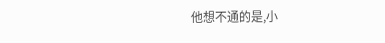他想不通的是,小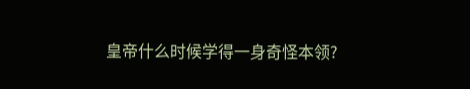皇帝什么时候学得一身奇怪本领?